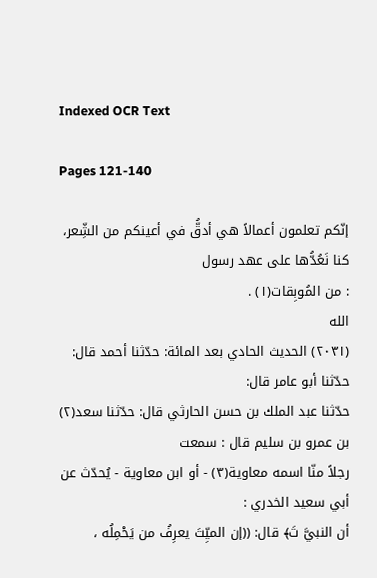Indexed OCR Text

Pages 121-140

إنّكم تعلمون أعمالاً هي أدقُّ في أعينكم من الشِّعر، كنا نَعُدُّها على عهد رسول
: من المُوبِقات(١) .
الله
(٢٠٣١) الحديث الحادي بعد المائة: حدّثنا أحمد قال: حدّثنا أبو عامر قال:
حدّثنا عبد الملك بن حسن الحارثي قال: حدّثنا سعد(٢) بن عمرو بن سليم قال : سمعت
رجلاً منّا اسمه معاوية(٣) - أو ابن معاوية - يُحدّث عن أبي سعيد الخدري :
أن النبيَّ تَ﴾ قال: ((إن الميِّتَ يعرِفُ من يَحْمِلُه ،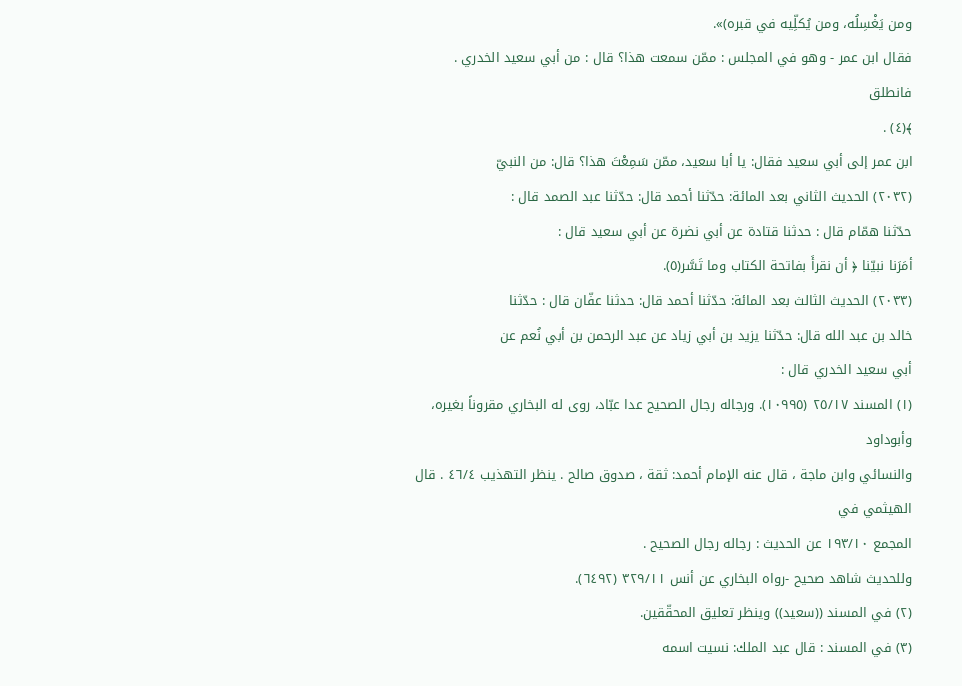ومن يَغْسِلُه، ومن يُكلِّيه في قبره)».
فقال ابن عمر - وهو في المجلس : ممّن سمعت هذا؟ قال : من أبي سعيد الخدري . فانطلق
﴾(٤) .
ابن عمر إلى أبي سعيد فقال: يا أبا سعيد، ممّن سَمِعْتَ هذا؟ قال: من النبيّ
(٢٠٣٢) الحديث الثاني بعد المائة: حدّثنا أحمد قال: حدّثنا عبد الصمد قال :
حدّثنا همّام قال : حدثنا قتادة عن أبي نضرة عن أبي سعيد قال :
أمَرَنا نبيّنا ﴿ أن نقرأَ بفاتحة الكتاب وما تَسَّر(٥).
(٢٠٣٣) الحديث الثالث بعد المائة: حدّثنا أحمد قال: حدثنا عفّان قال : حدّثنا
خالد بن عبد الله قال: حدّثنا يزيد بن أبي زياد عن عبد الرحمن بن أبي نُعم عن
أبي سعيد الخدري قال :
(١) المسند ٢٥/١٧ (١٠٩٩٥). ورجاله رجال الصحيح عدا عبّاد، روى له البخاري مقروناً بغيره، وأبوداود
والنسائي وابن ماجة ، قال عنه الإمام أحمد: ثقة ، صدوق صالح . ينظر التهذيب ٤٦/٤ . قال الهيثمي في
المجمع ١٩٣/١٠ عن الحديث : رجاله رجال الصحيح .
وللحدیث شاهد صحیح -رواه البخاري عن أنس ٣٢٩/١١ (٦٤٩٢).
(٢) في المسند ((سعيد)) وينظر تعليق المحقّقين.
(٣) في المسند : قال عبد الملك: نسيت اسمه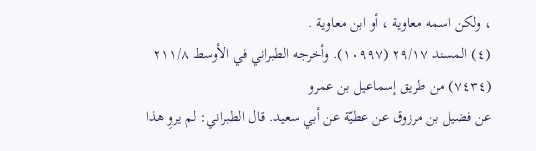، ولكن اسمه معاوية ، أو ابن معاوية .
(٤) المسند ٢٩/١٧ (١٠٩٩٧). وأخرجه الطبراني في الأوسط ٢١١/٨ (٧٤٣٤) من طريق إسماعيل بن عمرو
عن فضيل بن مرزوق عن عطيّة عن أبي سعيد. قال الطبراني: لم يروِ هذا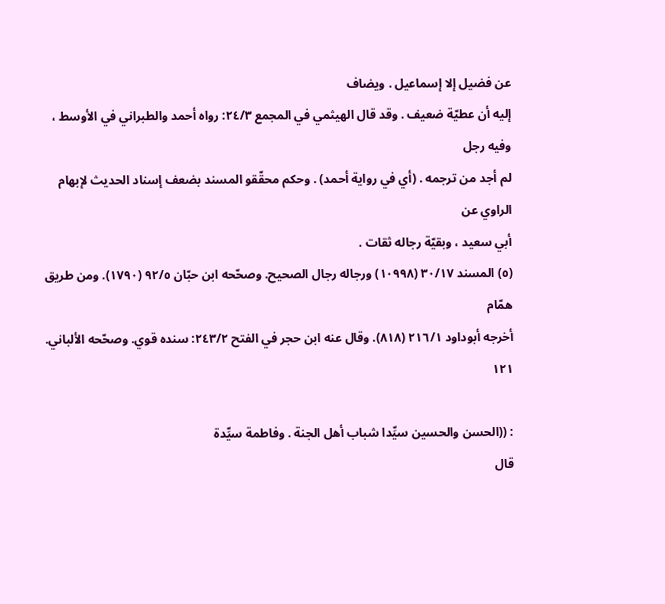عن فضيل إلا إسماعيل . ويضاف
إليه أن عطيّة ضعيف . وقد قال الهيثمي في المجمع ٢٤/٣: رواه أحمد والطبراني في الأوسط ، وفيه رجل
لم أجد من ترجمه . (أي في رواية أحمد) . وحكم محقّقو المسند بضعف إسناد الحدیث لإبهام الراوي عن
أبي سعيد ، وبقيّة رجاله ثقات .
(٥) المسند ٣٠/١٧ (١٠٩٩٨) ورجاله رجال الصحيح. وصحّحه ابن حبّان ٩٢/٥ (١٧٩٠). ومن طريق همّام
أخرجه أبوداود ٢١٦/١ (٨١٨). وقال عنه ابن حجر في الفتح ٢٤٣/٢: سنده قوي. وصحّحه الألباني.
١٢١

: ((الحسن والحسين سيِّدا شباب أهل الجنة . وفاطمة سيِّدة
قال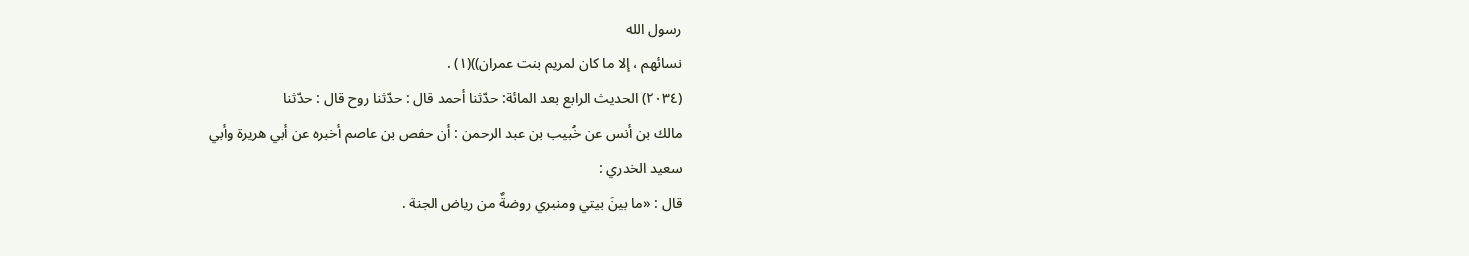رسول الله
نسائهم ، إلا ما كان لمريم بنت عمران))(١) .
(٢٠٣٤) الحديث الرابع بعد المائة: حدّثنا أحمد قال : حدّثنا روح قال : حدّثنا
مالك بن أنس عن خُبيب بن عبد الرحمن : أن حفص بن عاصم أخبره عن أبي هريرة وأبي
سعيد الخدري :
قال : «ما بينَ بيتي ومنبري روضةٌ من رياض الجنة .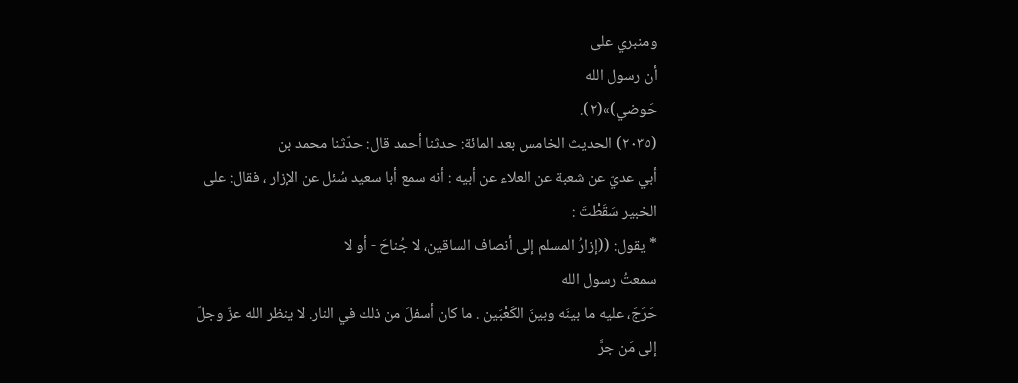ومنبري على
أن رسول الله
حَوضي)»(٢).
(٢٠٣٥) الحديث الخامس بعد المائة: حدثنا أحمد قال: حدّثنا محمد بن
أبي عديّ عن شعبة عن العلاء عن أبيه : أنه سمع أبا سعيد سُئل عن الإزار ، فقال: على
الخبير سَقَطْتَ :
* يقول: ((إزارُ المسلم إلى أنصاف الساقين، لا جُناحَ - أو لا
سمعتُ رسول الله
حَرَجَ، عليه ما بينَه وبينَ الكَعْبَين . ما كان أسفلَ من ذلك في النار. لا ينظر الله عزّ وجلّ
إلى مَن جرَّ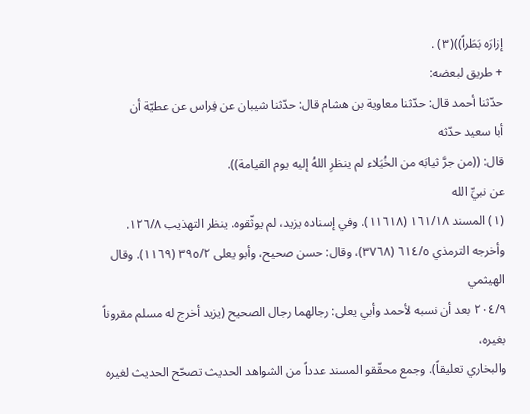إزارَه بَطَراً))(٣) .
+ طريق لبعضه:
حدّثنا أحمد قال: حدّثنا معاوية بن هشام قال: حدّثنا شيبان عن فِراس عن عطيّة أن
أبا سعيد حدّثه
قال: ((من جرَّ ثيابَه من الخُيَلاء لم ينظرِ اللهُ إليه يوم القيامة)).
عن نبيِّ الله
(١) المسند ١٦١/١٨ (١١٦١٨). وفي إسناده يزيد، لم يوثّقوه. ينظر التهذيب ١٢٦/٨.
وأخرجه الترمذي ٦١٤/٥ (٣٧٦٨)، وقال: حسن صحيح، وأبو يعلى ٣٩٥/٢ (١١٦٩). وقال الهيثمي
٢٠٤/٩ بعد أن نسبه لأحمد وأبي يعلى: رجالهما رجال الصحيح (يزيد أخرج له مسلم مقروناً بغيره،
والبخاري تعليقاً). وجمع محقّقو المسند عدداً من الشواهد الحديث تصحّح الحديث لغيره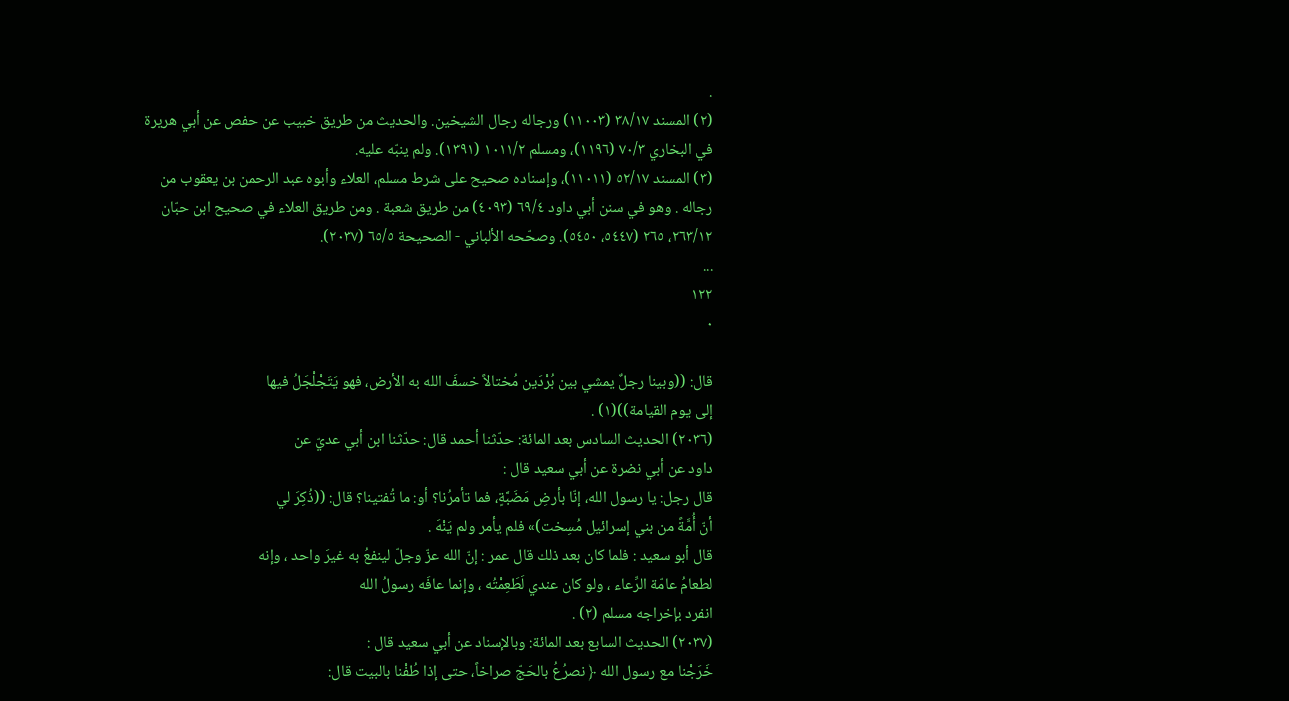.
(٢) المسند ٣٨/١٧ (١١٠٠٣) ورجاله رجال الشيخين. والحديث من طريق خبيب عن حفص عن أبي هريرة
في البخاري ٧٠/٣ (١١٩٦)، ومسلم ١٠١١/٢ (١٣٩١). ولم ينبّه عليه.
(٣) المسند ٥٢/١٧ (١١٠١١)، وإسناده صحيح على شرط مسلم، العلاء وأبوه عبد الرحمن بن يعقوب من
رجاله . وهو في سنن أبي داود ٦٩/٤ (٤٠٩٣) من طريق شعبة . ومن طريق العلاء في صحيح ابن حبّان
٢٦٣/١٢، ٢٦٥ (٥٤٤٧، ٥٤٥٠). وصحّحه الألباني - الصحيحة ٦٥/٥ (٢٠٣٧).
...
١٢٢
٠

قال: ((وبينا رجلٌ يمشي بين بُرْدَين مُختالاً خسفَ الله به الأرض، فهو يَتَجْلْجَلُ فيها
إلى يوم القيامة))(١) .
(٢٠٣٦) الحديث السادس بعد المائة: حدّثنا أحمد قال: حدّثنا ابن أبي عديّ عن
داود عن أبي نضرة عن أبي سعيد قال :
قال رجل: يا رسول الله، إنّا بأرضِ مَضَبَّةٍ، فما تأمرُنا؟ أو: ما تُفتينا؟ قال: ((ذُكِرَ لي
أنّ أُمَّةً من بني إسرائيل مُسِخت)» فلم يأمر ولم يَنْهَ .
قال أبو سعيد : فلما كان بعد ذلك قال عمر : إنّ الله عزّ وجلّ لينفعُ به غيرَ واحد ، وإنه
لطعامُ عامّة الرِّعاء ، ولو كان عندي لَطَعِمْتُه ، وإنما عافَه رسولُ الله
انفرد بإخراجه مسلم (٢) .
(٢٠٣٧) الحديث السابع بعد المائة: وبالإسناد عن أبي سعيد قال :
خَرَجْنا مع رسول الله ﴿ نصرُعُ بالحَجّ صراخاً، حتى إذا طُفْنا بالبيت قال: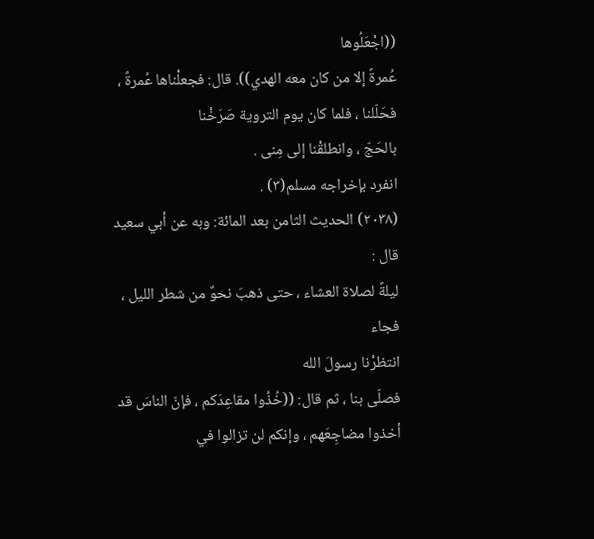((اجْعَلُوها
عُمرةً إلا من كان معه الهدي)). قال: فجعلْناها عُمرةً ، فحَلّلنا ، فلما كان يوم التروية صَرَخْنا
بالحَجّ ، وانطلقْنا إلى مِنى .
انفرد بإخراجه مسلم(٣) .
(٢٠٣٨) الحديث الثامن بعد المائة: وبه عن أبي سعيد قال :
ليلةً لصلاة العشاء ، حتى ذهبَ نحوٌ من شطر الليل ، فجاء
انتظرْنا رسولَ الله
فصلّى بنا ، ثم قال: ((خُذُوا مقاعِدَكم ، فإنّ الناسَ قد أخذوا مضاجِعَهم ، وإنكم لن تزالوا في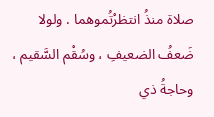صلاة منذُ انتظرْتُموهما . ولولا ضَعفُ الضعيفِ ، وسُقْم السَّقيم ، وحاجةُ ذي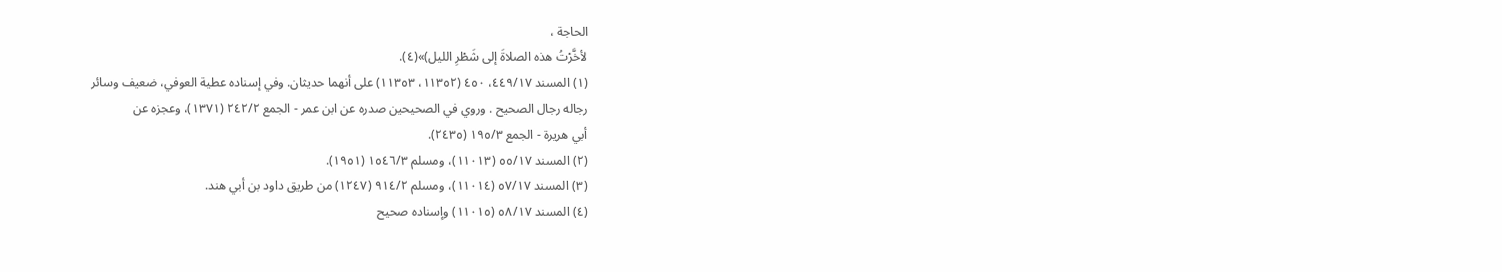الحاجة ،
لأخَّرْتُ هذه الصلاةَ إلى شَطْرِ الليل)»(٤).
(١) المسند ٤٤٩/١٧، ٤٥٠ (١١٣٥٢، ١١٣٥٣) على أنهما حديثان. وفي إسناده عطية العوفي، ضعيف وسائر
رجاله رجال الصحيح . وروي في الصحيحين صدره عن ابن عمر - الجمع ٢٤٢/٢ (١٣٧١)، وعجزه عن
أبي هريرة - الجمع ١٩٥/٣ (٢٤٣٥).
(٢) المسند ٥٥/١٧ (١١٠١٣)، ومسلم ١٥٤٦/٣ (١٩٥١).
(٣) المسند ٥٧/١٧ (١١٠١٤)، ومسلم ٩١٤/٢ (١٢٤٧) من طريق داود بن أبي هند.
(٤) المسند ٥٨/١٧ (١١٠١٥) وإسناده صحيح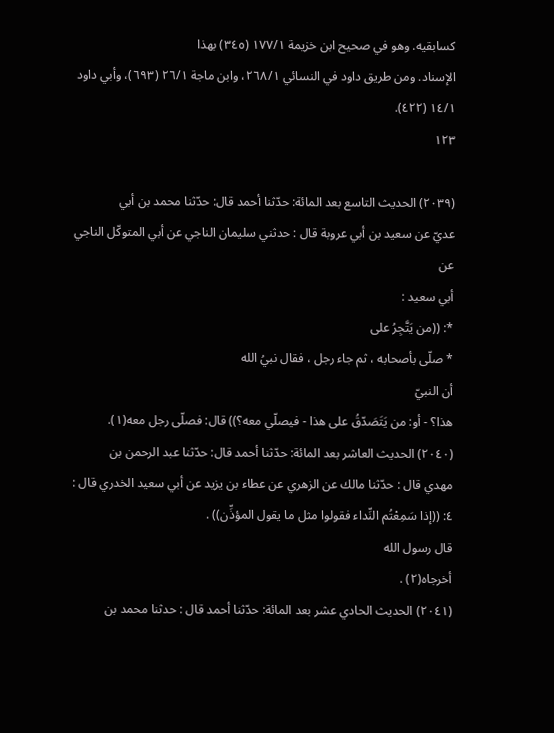كسابقيه. وهو في صحيح ابن خزيمة ١٧٧/١ (٣٤٥) بهذا
الإسناد. ومن طريق داود في النسائي ٢٦٨/١، وابن ماجة ٢٦/١ (٦٩٣)، وأبي داود ١٤/١ (٤٢٢).
١٢٣

(٢٠٣٩) الحديث التاسع بعد المائة: حدّثنا أحمد قال: حدّثنا محمد بن أبي
عديّ عن سعيد بن أبي عروبة قال : حدثني سليمان الناجي عن أبي المتوكّل الناجي عن
أبي سعيد :
*: ((من يَتَّجِرُ على
* صلّى بأصحابه ، ثم جاء رجل ، فقال نبيُ الله
أن النبيّ
هذا؟ - أو: من يَتَصَدّقُ على هذا - فيصلّي معه؟)) قال: فصلّى رجل معه(١).
(٢٠٤٠) الحديث العاشر بعد المائة: حدّثنا أحمد قال: حدّثنا عبد الرحمن بن
مهدي قال : حدّثنا مالك عن الزهري عن عطاء بن يزيد عن أبي سعيد الخدري قال :
٤: ((إذا سَمِعْتُم النِّداء فقولوا مثل ما يقول المؤذِّن)) .
قال رسول الله
أخرجاه(٢) .
(٢٠٤١) الحديث الحادي عشر بعد المائة: حدّثنا أحمد قال : حدثنا محمد بن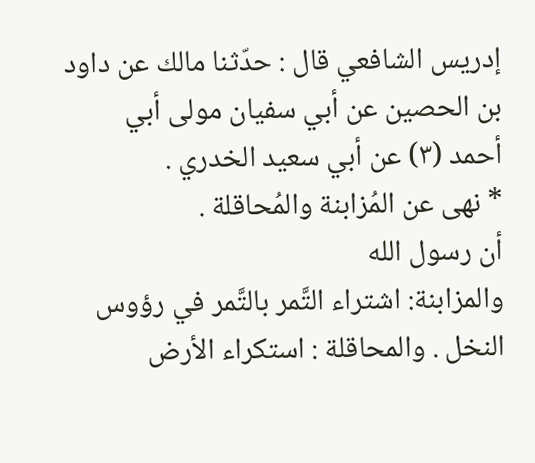إدريس الشافعي قال : حدّثنا مالك عن داود بن الحصين عن أبي سفيان مولى أبي
أحمد (٣) عن أبي سعيد الخدري .
* نهى عن المُزابنة والمُحاقلة .
أن رسول الله
والمزابنة: اشتراء التَّمر بالتَّمر في رؤوس النخل . والمحاقلة : استكراء الأرض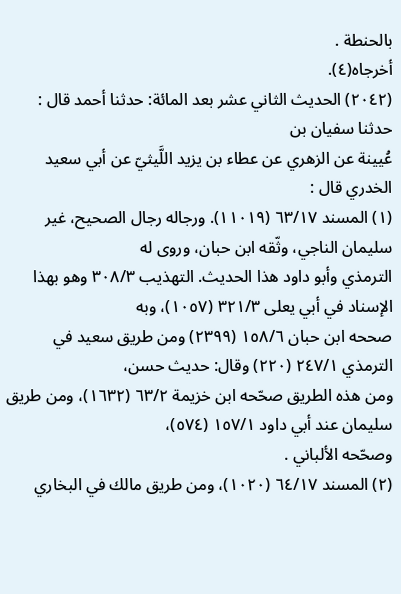بالحنطة .
أخرجاه(٤).
(٢٠٤٢) الحديث الثاني عشر بعد المائة: حدثنا أحمد قال : حدثنا سفيان بن
عُيينة عن الزهري عن عطاء بن يزيد اللَّيثيّ عن أبي سعيد الخدري قال :
(١) المسند ٦٣/١٧ (١١٠١٩). ورجاله رجال الصحيح، غير سليمان الناجي، وثّقه ابن حبان، وروى له
الترمذي وأبو داود هذا الحديث. التهذيب ٣٠٨/٣ وهو بهذا الإسناد في أبي يعلى ٣٢١/٣ (١٠٥٧)، وبه
صححه ابن حبان ١٥٨/٦ (٢٣٩٩) ومن طريق سعيد في الترمذي ٢٤٧/١ (٢٢٠) وقال: حديث حسن،
ومن هذه الطريق صحّحه ابن خزيمة ٦٣/٢ (١٦٣٢)، ومن طريق سليمان عند أبي داود ١٥٧/١ (٥٧٤)،
وصحّحه الألباني .
(٢) المسند ٦٤/١٧ (١٠٢٠)، ومن طريق مالك في البخاري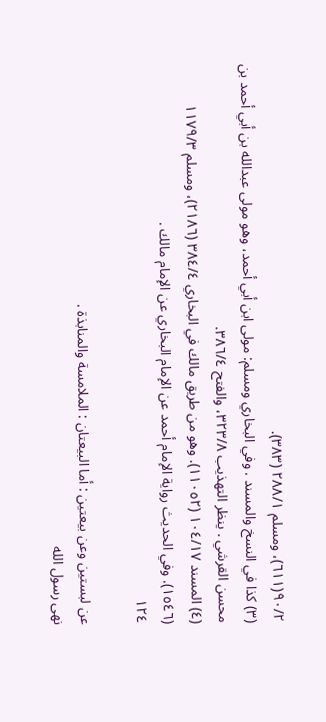٩٠/٢(٦١١)، ومسلم ٢٨٨/١ (٣٨٣).
(٣) كذا في النسخ والمسند . وفي البخاري ومسلم: مولى ابن أبي أحمد، وهو مولى عبدالله بن أبي أحمد بن
محسن القرشي . ينظر التهذيب ٣٢٣/٨، والفتح ٣٨٦/٤.
(٤) المسند ١٠٤/١٧ (١١٠٥٢). وهو من طريق مالك في البخاري ٣٨٤/٤ (٢١٨٦)، ومسلم ١١٧٩/٣
(١٥٤٦). وفي الحديث رواية الإمام أحمد عن الإمام البخاري عن الإمام مالك .
١٢٤

عن لبستين وعن بيعتين : أما البيعتان : الملامسة والمنابذة .
نهى رسول الله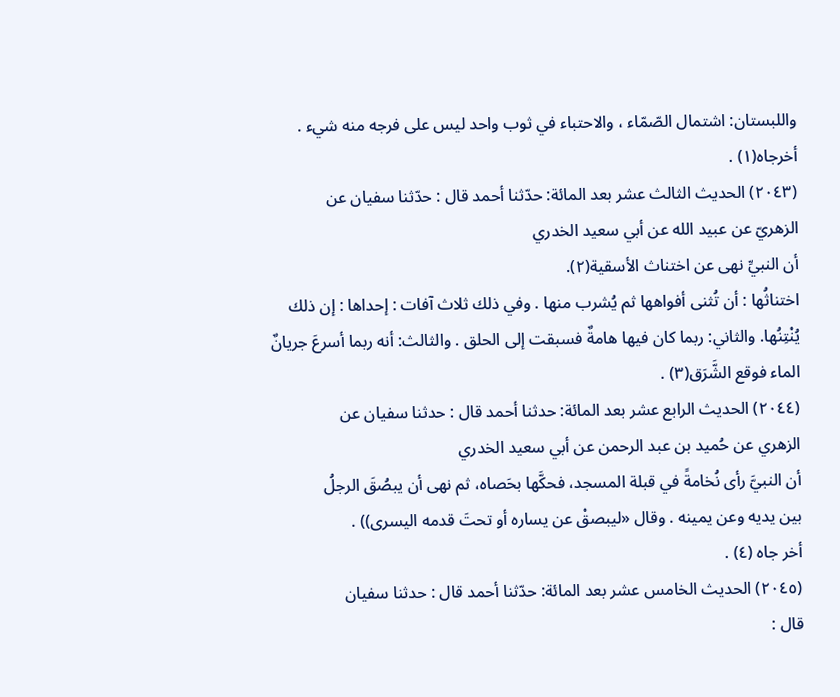واللبستان: اشتمال الصّمّاء ، والاحتباء في ثوب واحد ليس على فرجه منه شيء .
أخرجاه(١) .
(٢٠٤٣) الحديث الثالث عشر بعد المائة: حدّثنا أحمد قال : حدّثنا سفيان عن
الزهريّ عن عبيد الله عن أبي سعيد الخدري
أن النبيِّ نهى عن اختناث الأسقية(٢).
اختناثُها : أن تُثنى أفواهها ثم يُشرب منها . وفي ذلك ثلاث آفات : إحداها : إن ذلك
يُنْتِنُها. والثاني: ربما كان فيها هامةٌ فسبقت إلى الحلق . والثالث: أنه ربما أسرعَ جريانٌ
الماء فوقع الشَّرَق(٣) .
(٢٠٤٤) الحديث الرابع عشر بعد المائة: حدثنا أحمد قال : حدثنا سفيان عن
الزهري عن حُميد بن عبد الرحمن عن أبي سعيد الخدري
أن النبيَّ رأى نُخامةً في قبلة المسجد، فحكَّها بحَصاه، ثم نهى أن يبصُقَ الرجلُ
بین یدیه وعن يمينه . وقال «ليبصقْ عن يساره أو تحتَ قدمه اليسرى)) .
أخر جاه (٤) .
(٢٠٤٥) الحديث الخامس عشر بعد المائة: حدّثنا أحمد قال : حدثنا سفيان
قال :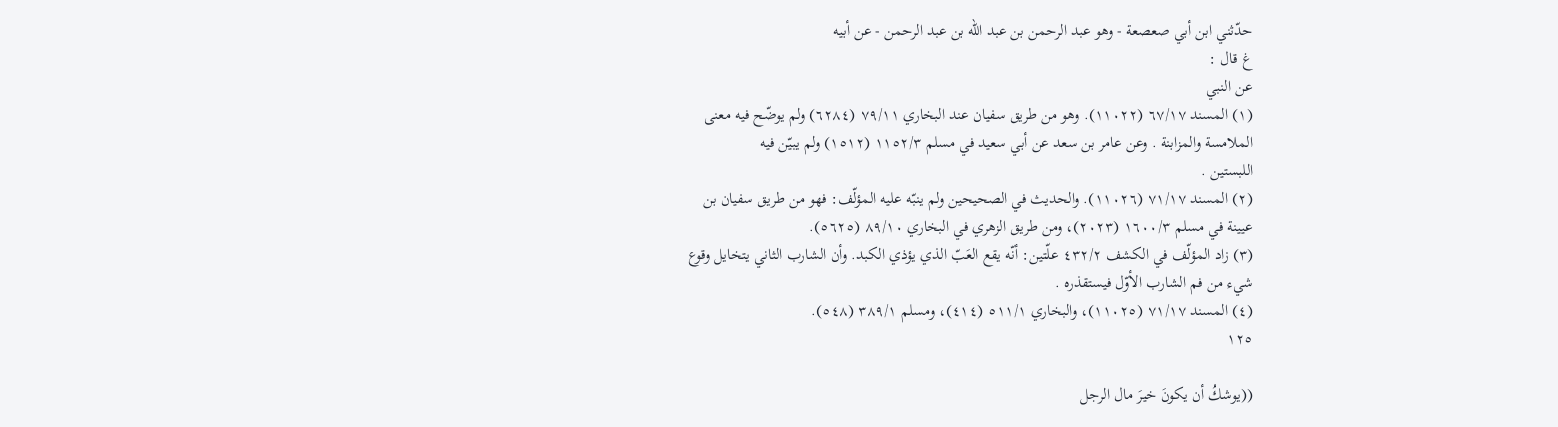حدّثني ابن أبي صعصعة - وهو عبد الرحمن بن عبد الله بن عبد الرحمن - عن أبيه
غ قال :
عن النبي
(١) المسند ٦٧/١٧ (١١٠٢٢). وهو من طريق سفيان عند البخاري ٧٩/١١ (٦٢٨٤) ولم يوضّح فيه معنى
الملامسة والمزابنة . وعن عامر بن سعد عن أبي سعيد في مسلم ١١٥٢/٣ (١٥١٢) ولم يبيّن فيه
اللبستين .
(٢) المسند ٧١/١٧ (١١٠٢٦). والحديث في الصحيحين ولم ينبّه عليه المؤلّف: فهو من طريق سفيان بن
عيينة في مسلم ١٦٠٠/٣ (٢٠٢٣)، ومن طريق الزهري في البخاري ٨٩/١٠ (٥٦٢٥).
(٣) زاد المؤلّف في الكشف ٤٣٢/٢ علّتين: أنّه يقع العَبّ الذي يؤذي الكبد. وأن الشارب الثاني يتخايل وقوع
شيء من فم الشارب الأوّل فيستقذره .
(٤) المسند ٧١/١٧ (١١٠٢٥)، والبخاري ٥١١/١ (٤١٤)، ومسلم ٣٨٩/١ (٥٤٨).
١٢٥

((يوشكُ أن يكونَ خيرَ مال الرجل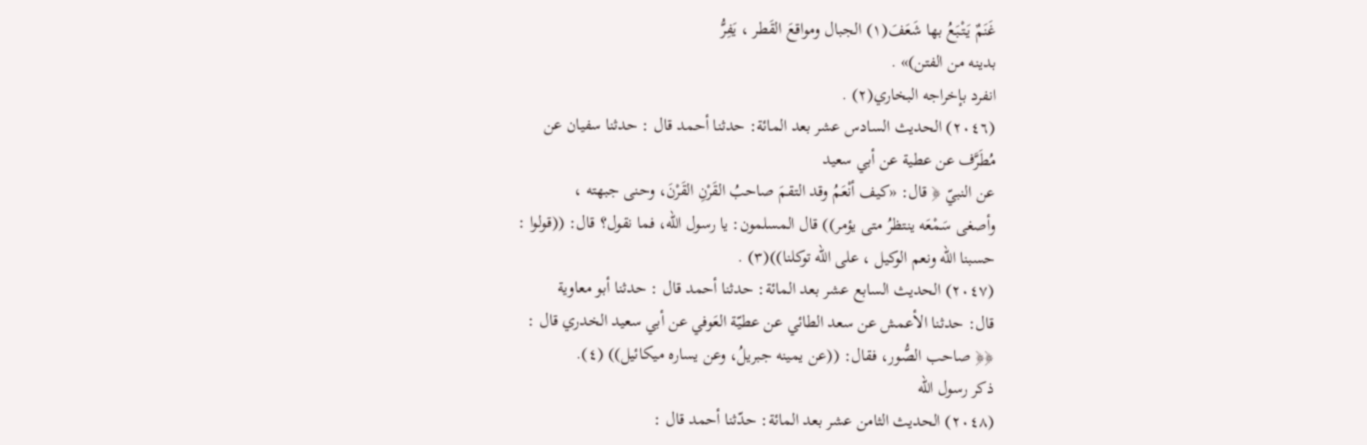غَنَمٌ يَتْبَعُ بها شَعَفَ(١) الجبال ومواقعَ القَطر ، يَفِرُّ
بدينه من الفتن)» .
انفرد بإخراجه البخاري(٢) .
(٢٠٤٦) الحديث السادس عشر بعد المائة: حدثنا أحمد قال : حدثنا سفيان عن
مُطَرَّف عن عطية عن أبي سعيد
عن النبيّ ﴿ قال: «كيف أنْعَمُ وقد التقمَ صاحبُ القَرْنِ القَرْنَ، وحنى جبهته ،
وأصغى سَمْعَه ينتظرُ متى يؤمر)) قال المسلمون: يا رسول الله، فما نقول؟ قال: ((قولوا :
حسبنا الله ونعم الوکیل ، على الله توكلنا))(٣) .
(٢٠٤٧) الحديث السابع عشر بعد المائة: حدثنا أحمد قال : حدثنا أبو معاوية
قال: حدثنا الأعمش عن سعد الطائي عن عطيّة العَوفي عن أبي سعيد الخدري قال :
﴿﴿ صاحب الصُّور، فقال: ((عن يمينه جبريلُ، وعن يساره ميكائيل)) (٤).
ذكر رسول الله
(٢٠٤٨) الحديث الثامن عشر بعد المائة: حدّثنا أحمد قال :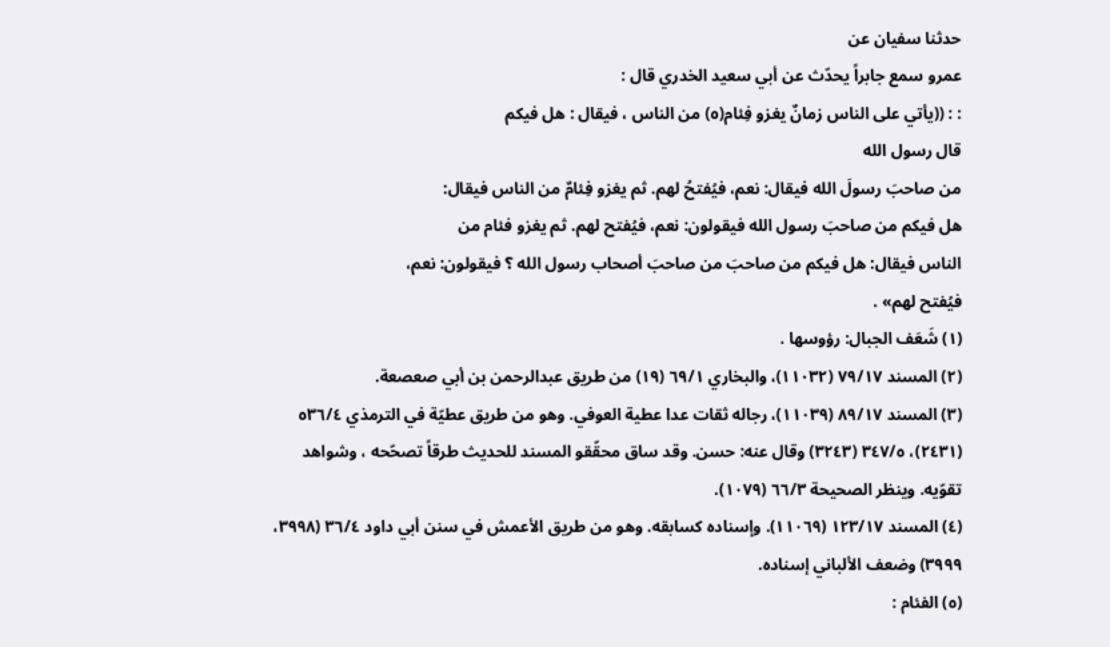حدثنا سفيان عن
عمرو سمع جابراً يحدّث عن أبي سعيد الخدري قال :
: : ((يأتي على الناس زمانٌ يغزو فِئام(٥) من الناس ، فيقال : هل فيكم
قال رسول الله
من صاحبَ رسولَ الله فيقال: نعم، فيُفتحُ لهم. ثم يغزو فِئامٌ من الناس فيقال:
هل فيكم من صاحبَ رسول الله فيقولون: نعم، فيُفتح لهم. ثم يغزو فئام من
الناس فيقال: هل فيكم من صاحبَ من صاحبَ أصحاب رسول الله ؟ فيقولون: نعم،
فيُفتح لهم» .
(١) شَعَف الجبال: رؤوسها .
(٢) المسند ٧٩/١٧ (١١٠٣٢)، والبخاري ٦٩/١ (١٩) من طريق عبدالرحمن بن أبي صعصعة.
(٣) المسند ٨٩/١٧ (١١٠٣٩)، رجاله ثقات عدا عطية العوفي. وهو من طريق عطيّة في الترمذي ٥٣٦/٤
(٢٤٣١)، ٣٤٧/٥ (٣٢٤٣) وقال عنه: حسن. وقد ساق محقّقو المسند للحديث طرقاً تصحّحه ، وشواهد
تقوّيه. وينظر الصحيحة ٦٦/٣ (١٠٧٩).
(٤) المسند ١٢٣/١٧ (١١٠٦٩). وإسناده كسابقه. وهو من طريق الأعمش في سنن أبي داود ٣٦/٤ (٣٩٩٨،
٣٩٩٩) وضعف الألباني إسناده.
(٥) الفئام :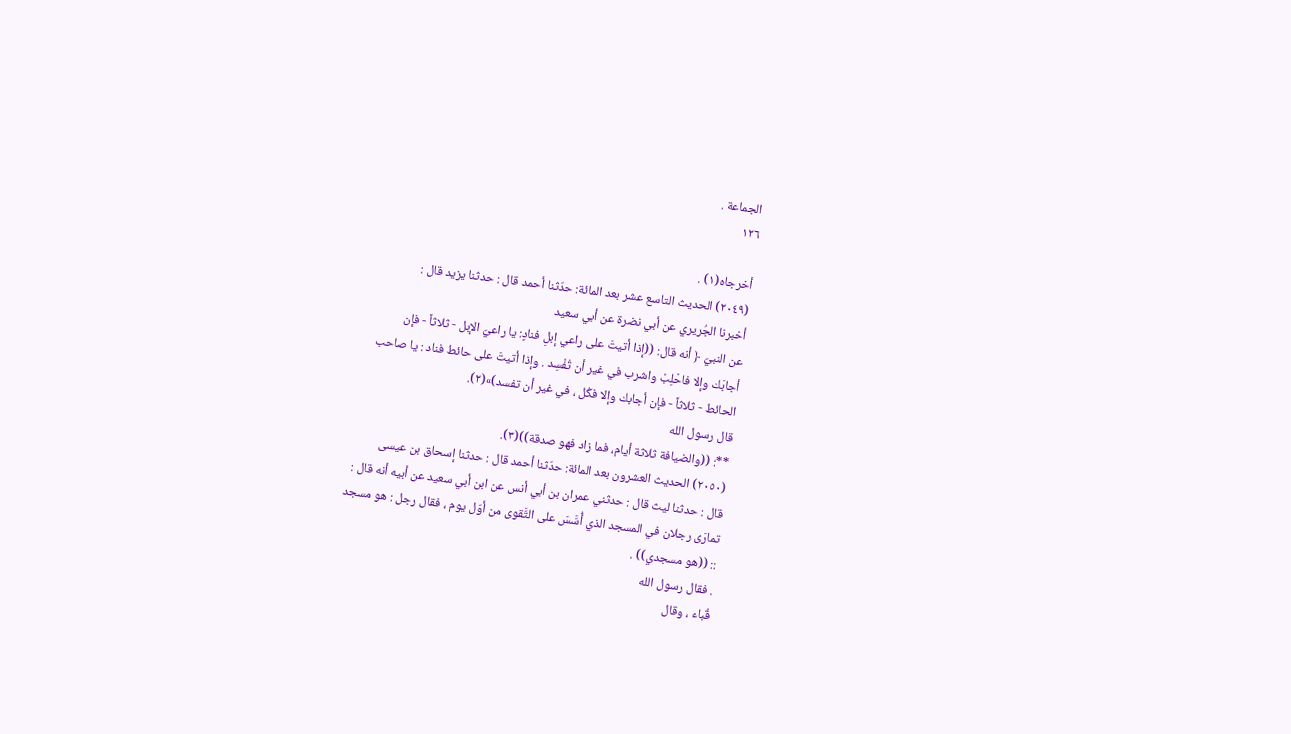الجماعة .
١٢٦

أخرجاه(١) .
(٢٠٤٩) الحديث التاسع عشر بعد المائة: حدّثنا أحمد قال : حدثنا يزيد قال :
أخبرنا الجُریري عن أبي نضرة عن أبي سعيد
عن النبيّ ﴿ أنه قال: ((إذا أتيتَ على راعي إبلِ فنادٍ: يا راعيّ الإبل - ثلاثاً - فإن
أجابَك وإلا فاحْلِبْ واشرب في غير أن تُفْسِد . وإذا أتيتَ على حائط فناد : يا صاحب
الحائط - ثلاثاً - فإن أجابك وإلا فكُل ، في غير أن تفسد)»(٢).
قال رسول الله
**: ((والضيافة ثلاثة أيام، فما زاد فهو صدقة))(٣).
(٢٠٥٠) الحديث العشرون بعد المائة: حدّثنا أحمد قال : حدثنا إسحاق بن عيسى
قال : حدثنا ليث قال : حدثني عمران بن أبي أنس عن ابن أبي سعيد عن أبيه أنه قال :
تمارَى رجلان في المسجد الذي أُسَّسَ على التَّقوى من أوّل یوم ، فقال رجل : هو مسجد
:: ((هو مسجدي)) .
. فقال رسول الله
قُباء ، وقال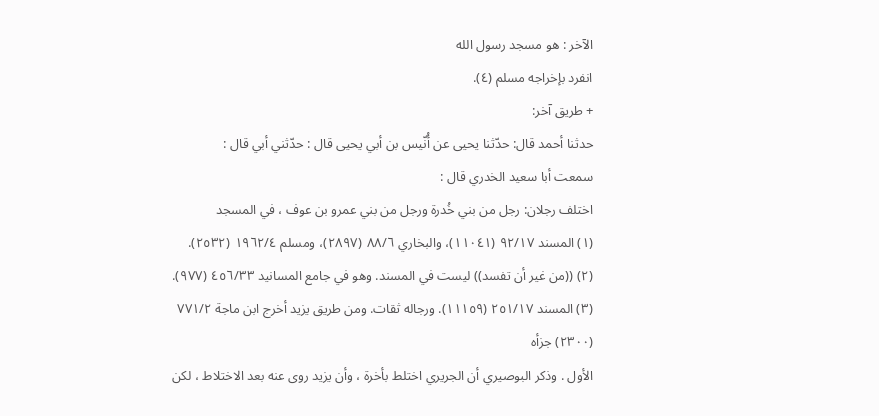الآخر : هو مسجد رسول الله
انفرد بإخراجه مسلم (٤).
+ طريق آخر:
حدثنا أحمد قال: حدّثنا يحيى عن أُنّيس بن أبي يحيى قال : حدّثني أبي قال :
سمعت أبا سعيد الخدري قال :
اختلف رجلان: رجل من بني خُدرة ورجل من بني عمرو بن عوف ، في المسجد
(١) المسند ٩٢/١٧ (١١٠٤١)، والبخاري ٨٨/٦ (٢٨٩٧)، ومسلم ١٩٦٢/٤ (٢٥٣٢).
(٢) ((من غير أن تفسد)) ليست في المسند. وهو في جامع المسانيد ٤٥٦/٣٣ (٩٧٧).
(٣) المسند ٢٥١/١٧ (١١١٥٩). ورجاله ثقات. ومن طريق يزيد أخرج ابن ماجة ٧٧١/٢ (٢٣٠٠) جزأه
الأول . وذكر البوصيري أن الجريري اختلط بأخرة ، وأن يزيد روى عنه بعد الاختلاط ، لكن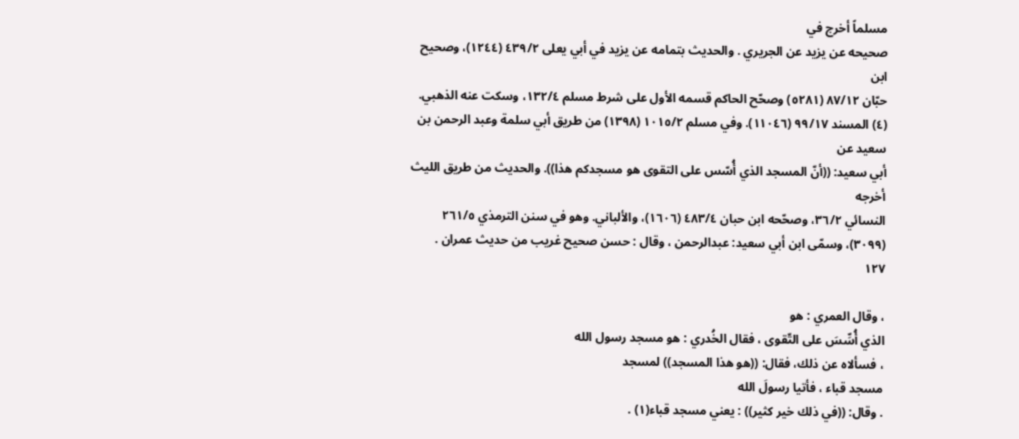مسلماً أخرج في
صحيحه عن يزيد عن الجريري . والحديث بتمامه عن يزيد في أبي يعلى ٤٣٩/٢ (١٢٤٤)، وصحيح ابن
حبّان ٨٧/١٢ (٥٢٨١) وصحّح الحاكم قسمه الأول على شرط مسلم ١٣٢/٤، وسكت عنه الذهبي.
(٤) المسند ٩٩/١٧ (١١٠٤٦). وفي مسلم ١٠١٥/٢ (١٣٩٨) من طريق أبي سلمة وعبد الرحمن بن سعيد عن
أبي سعيد: ((أنّ المسجد الذي أُسّس على التقوى هو مسجدكم هذا)). والحديث من طريق الليث أخرجه
النسائي ٣٦/٢، وصحّحه ابن حبان ٤٨٣/٤ (١٦٠٦)، والألباني. وهو في سنن الترمذي ٢٦١/٥
(٣٠٩٩)، وسمّى ابن أبي سعيد: عبدالرحمن ، وقال : حسن صحيح غريب من حديث عمران .
١٢٧

، وقال العمري : هو
الذي أُسِّسَ على التّقوى ، فقال الخُدري : هو مسجد رسول الله
، فسألاه عن ذلك، فقال: ((هو هذا المسجد)) لمسجد
مسجد قباء ، فأتيا رسولَ الله
. وقال: ((في ذلك خير كثير)) : يعني مسجد قباء(١) .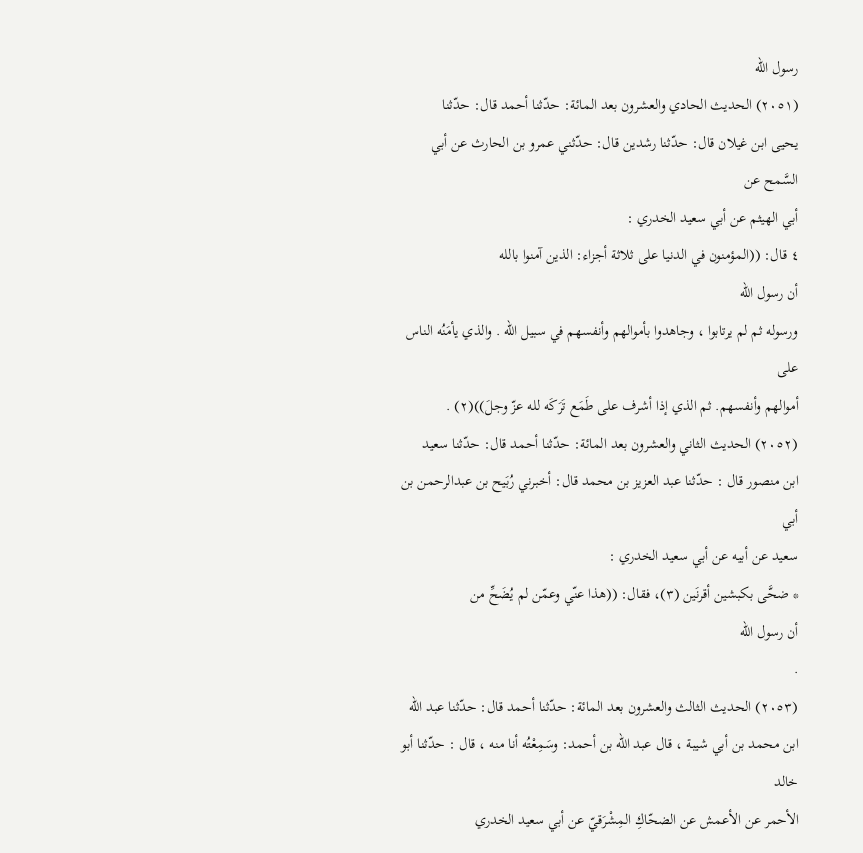رسول الله
(٢٠٥١) الحديث الحادي والعشرون بعد المائة: حدّثنا أحمد قال: حدّثنا
يحيى ابن غيلان قال: حدّثنا رشدين قال: حدّثني عمرو بن الحارث عن أبي السَّمح عن
أبي الھیثم عن أبي سعيد الخدري :
٤ قال: ((المؤمنون في الدنيا على ثلاثة أجزاء: الذين آمنوا بالله
أن رسول الله
ورسوله ثم لم يرتابوا ، وجاهدوا بأموالهم وأنفسهم في سبيل الله . والذي يأمَنُه الناس على
أموالهم وأنفسهم. ثم الذي إذا أشرف على طَمَع تَرَكَه لله عزّ وجلَ))(٢) .
(٢٠٥٢) الحديث الثاني والعشرون بعد المائة: حدّثنا أحمد قال: حدّثنا سعيد
ابن منصور قال : حدّثنا عبد العزيز بن محمد قال: أخبرني رُبَيح بن عبدالرحمن بن أبي
سعید عن أبيه عن أبي سعيد الخدري :
* ضحَّى بكبشين أقرنَين (٣)، فقال: ((هذا عنّي وعمّن لم يُضَحِّ من
أن رسول الله
.
(٢٠٥٣) الحديث الثالث والعشرون بعد المائة: حدّثنا أحمد قال: حدّثنا عبد الله
ابن محمد بن أبي شيبة ، قال عبد الله بن أحمد: وسَمِعْتُه أنا منه ، قال : حدّثنا أبو خالد
الأحمر عن الأعمش عن الضحّاكِ المِشْرَقيّ عن أبي سعيد الخدري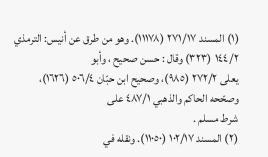(١) المسند ٢٧١/١٧ (١١١٧٨). وهو من طرق عن أنيس: الترمذي ١٤٤/٢ (٣٢٣) وقال : حسن صحيح ، وأبو
يعلى ٢٧٢/٢ (٩٨٥)، وصحيح ابن حبّان ٥٠٦/٤ (١٦٢٦)، وصحّحه الحاكم والذهبي ٤٨٧/١ على
شرط مسلم .
(٢) المسند ١٠٢/١٧ (١١٠٥٠). ونقله في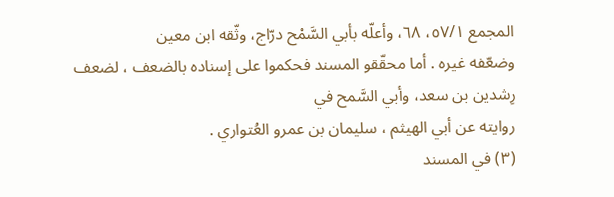المجمع ٥٧/١، ٦٨، وأعلّه بأبي السَّمْح درّاج، وثّقه ابن معين
وضعّفه غيره . أما محقّقو المسند فحكموا على إسناده بالضعف ، لضعف رِشدين بن سعد، وأبي السَّمح في
روايته عن أبي الهيثم ، سليمان بن عمرو العُتواري .
(٣) في المسند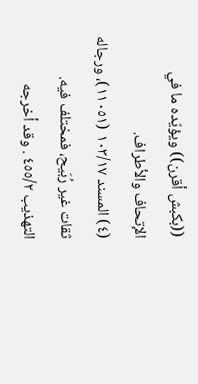((بكبش أقرن)) ويؤيّده ما في الإتحاف والأطراف.
(٤) المسند ١٠٣/١٧ (١١٠٥١)، ورجاله ثقات غير رُبَيح، فمختلف فيه. التهذيب ٤٥٥/٢ . وقد أخرجه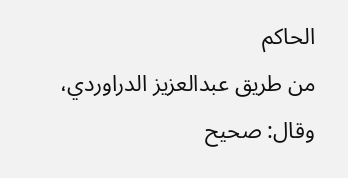الحاكم
من طريق عبدالعزيز الدراوردي، وقال: صحيح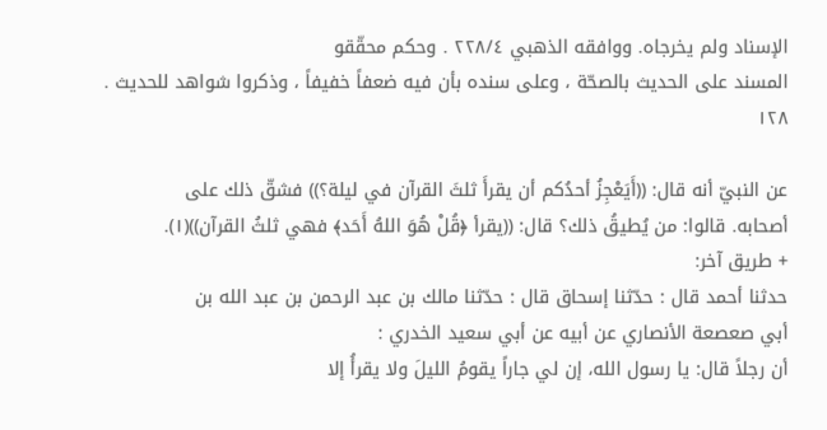الإسناد ولم يخرجاه. ووافقه الذهبي ٢٢٨/٤ . وحكم محقّقو
المسند على الحديث بالصحّة ، وعلى سنده بأن فيه ضعفاً خفيفاً ، وذكروا شواهد للحديث .
١٢٨

عن النبيّ أنه قال: ((أَيَعْجِزُ أحدُكم أن يقرأَ ثلثَ القرآن في ليلة؟)) فشقّ ذلك على
أصحابه. قالوا: من يُطيقُ ذلك؟ قال: ((يقرأ ﴿قُلْ هُوَ اللهُ أَحَد﴾ فهي ثلثُ القرآن))(١).
+ طريق آخر:
حدثنا أحمد قال : حدّثنا إسحاق قال : حدّثنا مالك بن عبد الرحمن بن عبد الله بن
أبي صعصعة الأنصاري عن أبيه عن أبي سعيد الخدري :
أن رجلاً قال: يا رسول الله، إن لي جاراً يقومُ الليلَ ولا يقرأُ إلا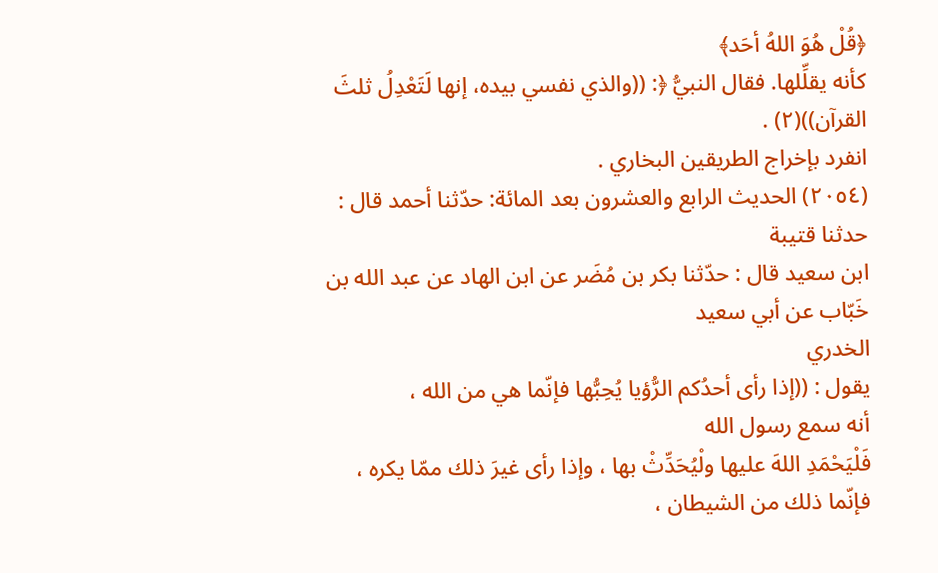﴿قُلْ هُوَ اللهُ أحَد﴾
كأنه يقلِّلها. فقال النبيُّ ﴿: ((والذي نفسي بيده، إنها لَتَعْدِلُ ثلثَ القرآن))(٢) .
انفرد بإخراج الطريقين البخاري .
(٢٠٥٤) الحديث الرابع والعشرون بعد المائة: حدّثنا أحمد قال : حدثنا قتيبة
ابن سعيد قال : حدّثنا بكر بن مُضَر عن ابن الهاد عن عبد الله بن خَبّاب عن أبي سعيد
الخدري
يقول : ((إذا رأى أحدُكم الرُّؤيا يُحِبُّها فإنّما هي من الله ،
أنه سمع رسول الله
فَلْيَحْمَدِ اللهَ عليها ولْيُحَدِّثْ بها ، وإذا رأى غيرَ ذلك ممّا يكره ، فإنّما ذلك من الشيطان ،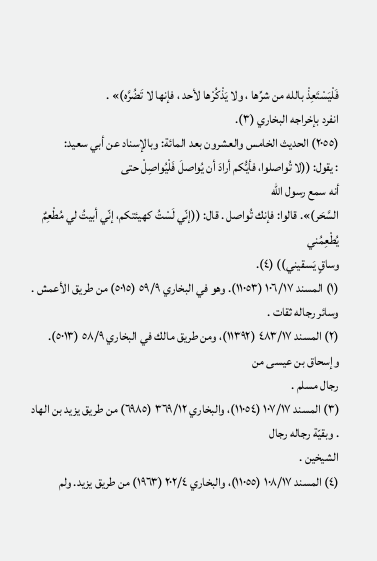فَلْيَسْتَعِذْ بالله من شرِّها ، ولا يَذْكُرْها لأحد ، فإنها لا تَضُرَّه)» .
انفرد بإخراجه البخاري (٣).
(٢٠٥٥) الحديث الخامس والعشرون بعد المائة: وبالإسناد عن أبي سعيد:
: يقول: ((لا تُواصلوا، فأيُّكم أرادَ أن يُواصلَ فَلْيُواصِلْ حتى
أنه سمع رسول الله
السَّحَر)». قالوا: فإنك تُواصل . قال: ((إنّي لَسْتُ كهيئتكم، إنّي أبيتُ لي مُطْعِمٌ يُطْعِمُني
وساقٍ يَسقيني)) (٤).
(١) المسند ١٠٦/١٧ (١١٠٥٣). وهو في البخاري ٥٩/٩ (٥٠١٥) من طريق الأعمش . وسائر رجاله ثقات .
(٢) المسند ٤٨٣/١٧ (١١٣٩٢)، ومن طريق مالك في البخاري ٥٨/٩ (٥٠١٣). وإسحاق بن عيسى من
رجال مسلم .
(٣) المسند ١٠٧/١٧ (١١٠٥٤)، والبخاري ٣٦٩/١٢ (٦٩٨٥) من طريق يزيد بن الهاد . وبقيّة رجاله رجال
الشیخین .
(٤) المسند ١٠٨/١٧ (١١٠٥٥)، والبخاري ٢٠٢/٤ (١٩٦٣) من طريق يزيد. ولم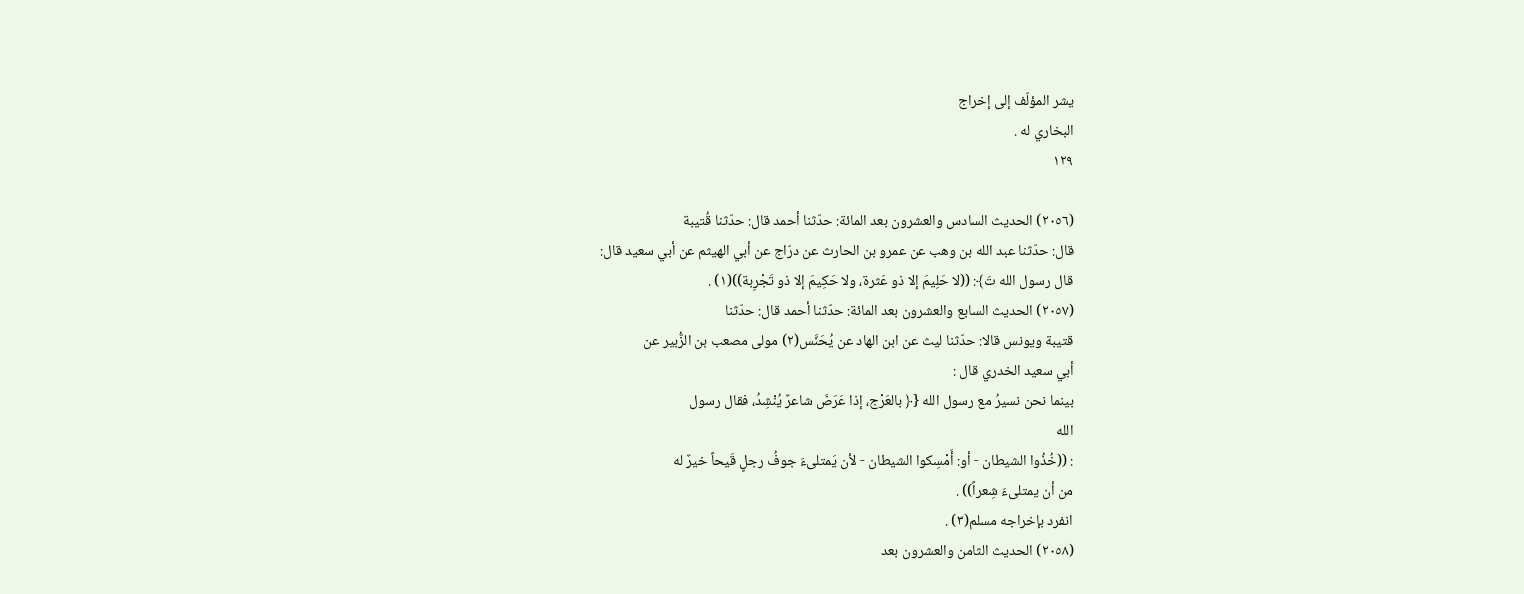يشر المؤلّف إلى إخراج
البخاري له .
١٢٩

(٢٠٥٦) الحديث السادس والعشرون بعد المائة: حدّثنا أحمد قال: حدّثنا قُتيبة
قال: حدّثنا عبد الله بن وهب عن عمرو بن الحارث عن درّاج عن أبي الهيثم عن أبي سعيد قال:
قال رسول الله تَ﴾: ((لا حَلِيمَ إلا ذو عَثرة، ولا حَكِيمَ إلا ذو تَجْرِبة))(١) .
(٢٠٥٧) الحديث السابع والعشرون بعد المائة: حدّثنا أحمد قال: حدّثنا
قتيبة ويونس قالا: حدّثنا ليث عن ابن الهاد عن يُحَنَّس(٢) مولى مصعب بن الزُّبير عن
أبي سعيد الخدري قال :
بينما نحن نسيرُ مع رسول الله {﴿ بالعَرْج، إذا عَرَضَ شاعرٌ يُنْشِدُ، فقال رسول
الله
: ((خُذُوا الشيطان - أو: أَمْسِكوا الشيطان - لأن يَمتلىءَ جوفُ رجلٍ قَيحاً خيرٌ له
من أن يمتلىءَ شِعراً)) .
انفرد بإخراجه مسلم(٣) .
(٢٠٥٨) الحديث الثامن والعشرون بعد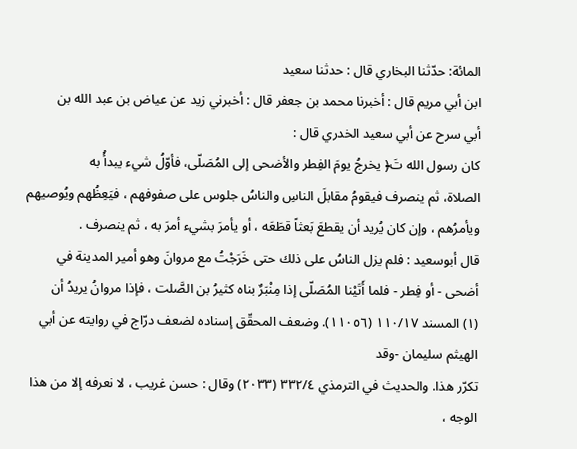المائة: حدّثنا البخاري قال : حدثنا سعيد
ابن أبي مريم قال : أخبرنا محمد بن جعفر قال : أخبرني زيد عن عياض بن عبد الله بن
أبي سرح عن أبي سعيد الخدري قال :
كان رسول الله تَ﴿ يخرجُ يومَ الفِطر والأضحى إلى المُصَلّى، فأوّلُ شيء يبدأُ به
الصلاة، ثم ينصرف فيقومُ مقابلَ الناسِ والناسُ جلوس على صفوفهم ، فيَعِظُهم ويُوصيهم
ويأمرُهم ، وإن كان يُريد أن يقطعَ بَعثاً قطَعَه ، أو يأمرَ بشيء أمرَ به ، ثم ينصرف .
قال أبوسعيد : فلم يزل الناسُ على ذلك حتى خَرَجْتُ مع مروانَ وهو أمير المدينة في
أضحى - أو فِطر - فلما أَتَيْنا المُصَلّى إذا مِنْبَرٌ بناه كثيرُ بن الصَّلت ، فإذا مروانُ يريدُ أن
(١) المسند ١١٠/١٧ (١١٠٥٦). وضعف المحقّق إسناده لضعف درّاج في روايته عن أبي الهيثم سليمان -وقد
تكرّر هذا. والحديث في الترمذي ٣٣٢/٤ (٢٠٣٣) وقال : حسن غريب ، لا نعرفه إلا من هذا الوجه ،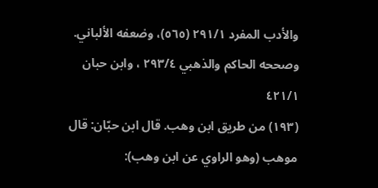والأدب المفرد ٢٩١/١ (٥٦٥)، وضعفه الألباني. وصححه الحاكم والذهبي ٢٩٣/٤ ، وابن حبان ٤٢١/١
(١٩٣) من طريق ابن وهب. قال ابن حبّان: قال موهب (وهو الراوي عن ابن وهب):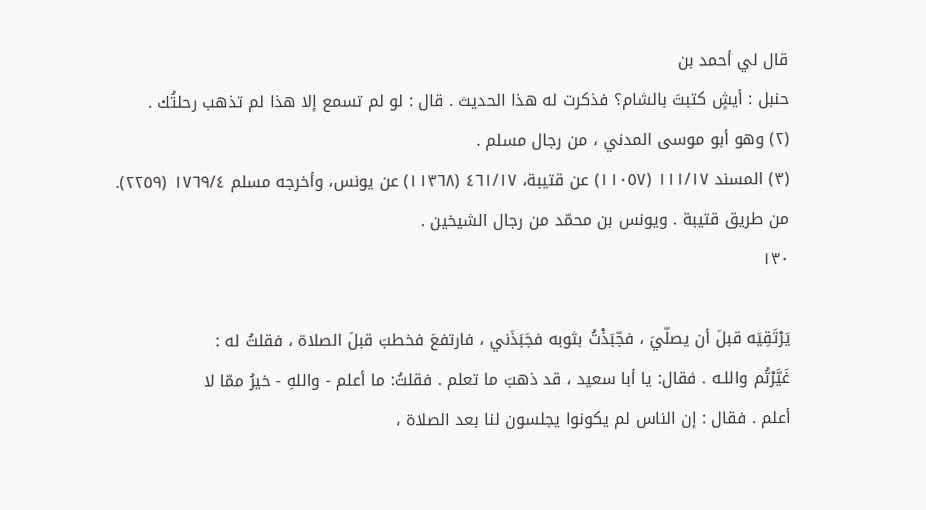قال لي أحمد بن
حنبل : أيشٍ كتبتَ بالشام؟ فذكرت له هذا الحديث . قال : لو لم تسمع إلا هذا لم تذهب رحلتُك .
(٢) وهو أبو موسى المدني ، من رجال مسلم .
(٣) المسند ١١١/١٧ (١١٠٥٧) عن قتيبة، ٤٦١/١٧ (١١٣٦٨) عن يونس، وأخرجه مسلم ١٧٦٩/٤ (٢٢٥٩).
من طريق قتيبة . ويونس بن محمّد من رجال الشيخين .
١٣٠

يَرْتَقِيَه قبلَ أن يصلّيَ ، فجّبَذْتُ بثوبه فجَبَذَني ، فارتفعَ فخطبَ قبلَ الصلاة ، فقلتُ له :
غَيَّرْتُم واللـه . فقال: يا أبا سعيد ، قد ذهبَ ما تعلم . فقلتُ: ما أعلم - واللهِ - خيرُ ممّا لا
أعلم . فقال : إن الناس لم يكونوا يجلسون لنا بعد الصلاة ،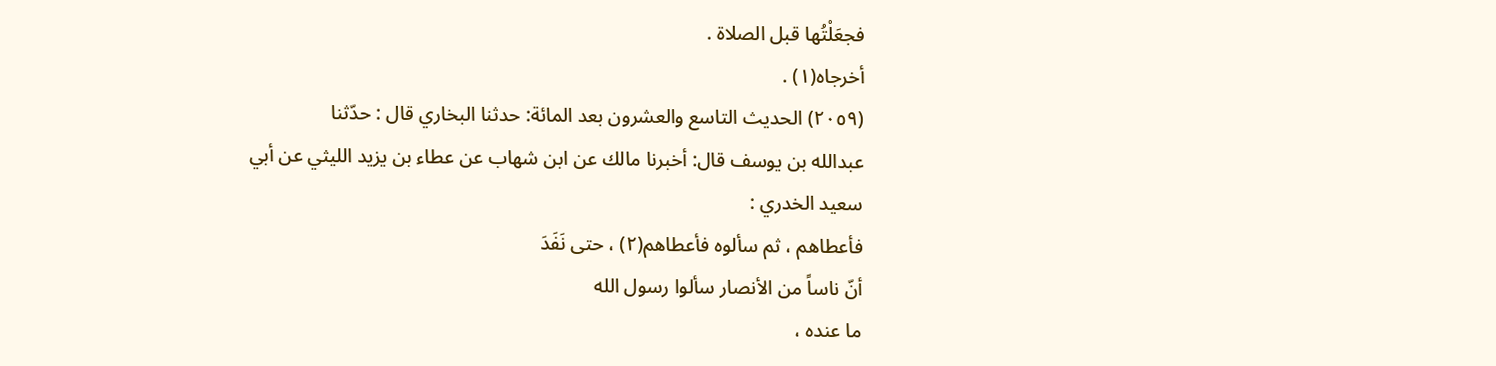فجعَلْتُها قبل الصلاة .
أخرجاه(١) .
(٢٠٥٩) الحديث التاسع والعشرون بعد المائة: حدثنا البخاري قال : حدّثنا
عبدالله بن يوسف قال: أخبرنا مالك عن ابن شهاب عن عطاء بن يزيد الليثي عن أبي
سعيد الخدري :
فأعطاهم ، ثم سألوه فأعطاهم(٢) ، حتى نَفَدَ
أنّ ناساً من الأنصار سألوا رسول الله
ما عنده ،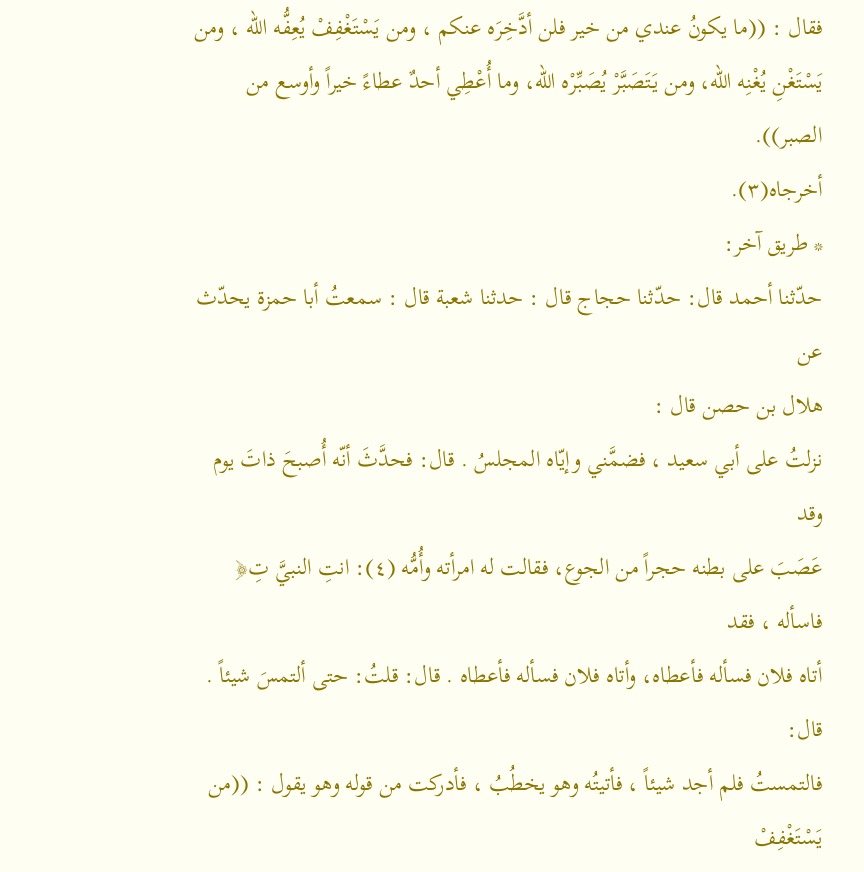فقال : ((ما يكونُ عندي من خير فلن أدَّخِرَه عنكم ، ومن یَسْتَغْفِفْ یُعِفُّه الله ، ومن
يَسْتَغْنِ يُغْنِه الله، ومن يَتَصَبَّرْ يُصَبِّرْه الله، وما أُعْطِي أحدٌ عطاءً خيراً وأوسع من الصبر)).
أخرجاه(٣).
* طريق آخر:
حدّثنا أحمد قال: حدّثنا حجاج قال : حدثنا شعبة قال : سمعتُ أبا حمزة يحدّث عن
هلال بن حصن قال :
نزلتُ على أبي سعيد ، فضمَّني وإيّاه المجلسُ . قال: فحدَّثَ أنّه أُصبحَ ذاتَ يوم وقد
عَصَبَ على بطنه حجراً من الجوع، فقالت له امرأته وأُمُّه (٤): انتِ النبيَّ تِ﴿ فاسأله ، فقد
أتاه فلان فسأله فأعطاه، وأتاه فلان فسأله فأعطاه . قال: قلتُ: حتى ألتمسَ شيئاً . قال:
فالتمستُ فلم أجد شيئاً ، فأتيتُه وهو يخطُبُ ، فأدركت من قوله وهو يقول : ((من يَسْتَغْفِفْ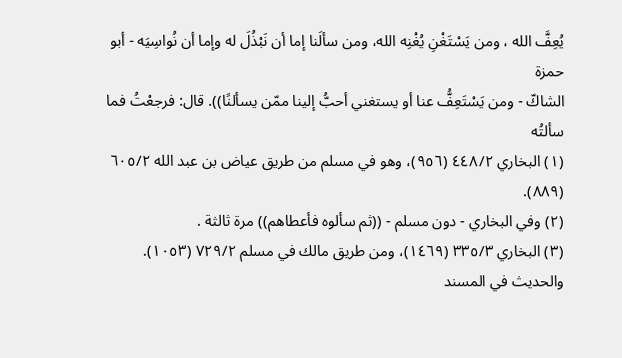يُعِفَّ الله ، ومن يَسْتَغْنِ يُغْنِه الله، ومن سألَنا إما أن نَبْذُلَ له وإما أن نُواسِيَه - أبو حمزة
الشاكّ - ومن يَسْتَعِفُّ عنا أو يستغني أحبُّ إلينا ممّن يسألنًا)). قال: فرجعْتُ فما سألتُه
(١) البخاري ٤٤٨/٢ (٩٥٦)، وهو في مسلم من طريق عياض بن عبد الله ٦٠٥/٢ (٨٨٩).
(٢) وفي البخاري - دون مسلم - ((ثم سألوه فأعطاهم)) مرة ثالثة .
(٣) البخاري ٣٣٥/٣ (١٤٦٩)، ومن طريق مالك في مسلم ٧٢٩/٢ (١٠٥٣). والحديث في المسند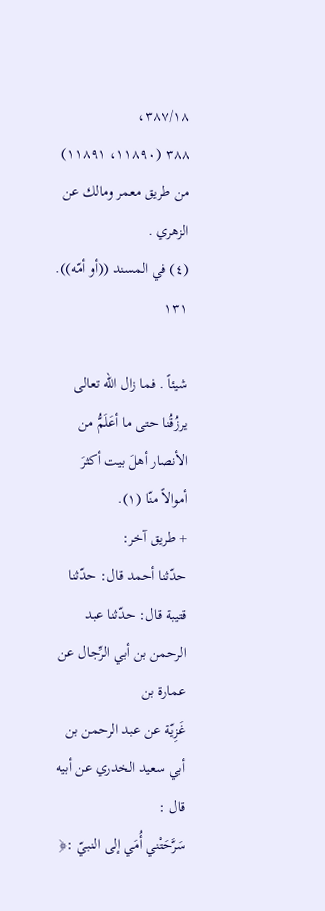٣٨٧/١٨،
٣٨٨ (١١٨٩٠، ١١٨٩١) من طريق معمر ومالك عن الزهري .
(٤) في المسند ((أو أمّه)).
١٣١

شيئاً . فما زال الله تعالى يرزُقُنا حتى ما أعَلَمُّ من الأنصار أهلَ بيت أكثرَ أموالاً منّا (١).
+ طريق آخر:
حدّثنا أحمد قال: حدّثنا قتيبة قال: حدّثنا عبد الرحمن بن أبي الرِّجال عن عمارة بن
غَزِیّة عن عبد الرحمن بن أبي سعيد الخدري عن أبيه قال :
سَرَّحَتْني أُمَي إلى النبيّ :﴿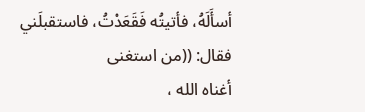أسأَلَهُ، فأتيتُه فَقَعَدْتُ، فاستقبلَني فقال: ((من استغنى
أغناه الله ،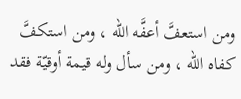ومن استعفَّ أعفَّه الله ، ومن استكفَّ كفاه الله ، ومن سأل وله قيمة أوقيّة فقد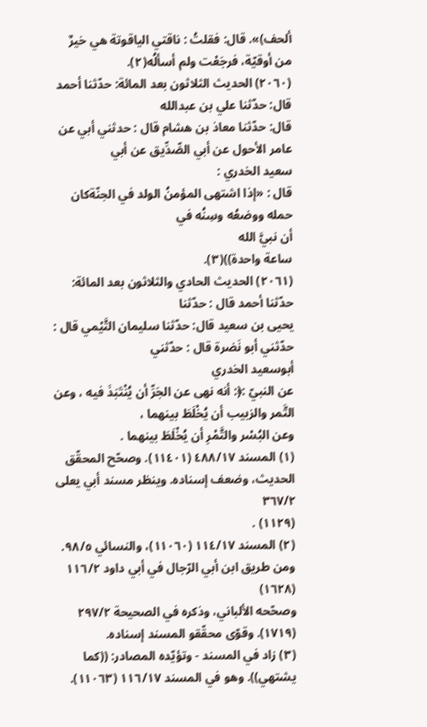ألحف)». قال: فقلتُ : ناقتي الياقوتة هي خيرٌ من أوقيّة، فرجَعْت ولم أسألُه(٢).
(٢٠٦٠) الحديث الثلاثون بعد المائة: حدّثنا أحمد قال: حدّثنا علي بن عبدالله
قال: حدّثنا معاذ بن هشام قال : حدثني أبي عن عامر الأحول عن أبي الصِّدِّيق عن أبي
سعيد الخدري :
قال : «إذا اشتهی المؤمنُ الولد في الجنّةکان حمله ووضعُه وسِنُه في
أن نبيَّ الله
ساعة واحدة))(٣).
(٢٠٦١) الحديث الحادي والثلاثون بعد المائة: حدّثنا أحمد قال : حدّثنا
يحيى بن سعيد قال: حدّثنا سليمان التَّيْمي قال : حدّثني أبو نَضرة قال : حدّثني
أبوسعيد الخدري
عن النبيّ :﴿: أنه نهى عن الجَرِّ أن يُنْتَبَذَ فيه ، وعن التَّمر والزبيب أن يُخْلَطَ بينهما ،
وعن البُسْر والتَّمْرِ أن يُخْلَطَ بينهما .
(١) المسند ٤٨٨/١٧ (١١٤٠١). وصحّح المحقّق الحديث، وضعف إسناده. وينظر مسند أبي يعلى ٣٦٧/٢
(١١٢٩) .
(٢) المسند ١١٤/١٧ (١١٠٦٠)، والنسائي ٩٨/٥. ومن طريق ابن أبي الرّجال في أبي داود ١١٦/٢ (١٦٢٨)
وصحّحه الألباني، وذكره في الصحيحة ٢٩٧/٢ (١٧١٩). وقوّى محقّقو المسند إسناده.
(٣) زاد في المسند - وتؤيّده المصادر: ((كما يشتهي)). وهو في المسند ١١٦/١٧ (١١٠٦٣).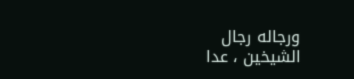ورجاله رجال
الشيخين ، عدا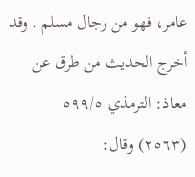عامر، فهو من رجال مسلم . وقد أخرج الحديث من طرق عن معاذ: الترمذي ٥٩٩/٥
(٢٥٦٣) وقال: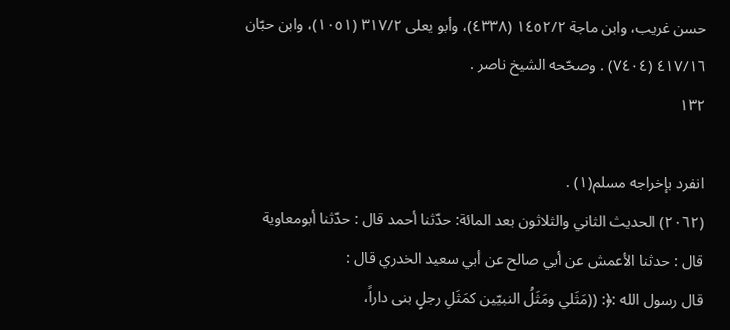حسن غريب، وابن ماجة ١٤٥٢/٢ (٤٣٣٨)، وأبو يعلى ٣١٧/٢ (١٠٥١)، وابن حبّان
٤١٧/١٦ (٧٤٠٤) . وصحّحه الشيخ ناصر .
١٣٢

انفرد بإخراجه مسلم(١) .
(٢٠٦٢) الحديث الثاني والثلاثون بعد المائة: حدّثنا أحمد قال : حدّثنا أبومعاوية
قال : حدثنا الأعمش عن أبي صالح عن أبي سعيد الخدري قال :
قال رسول الله :﴿: ((مَثَلي ومَثَلُ النبيّين كمَثَلِ رجلٍ بنى داراً،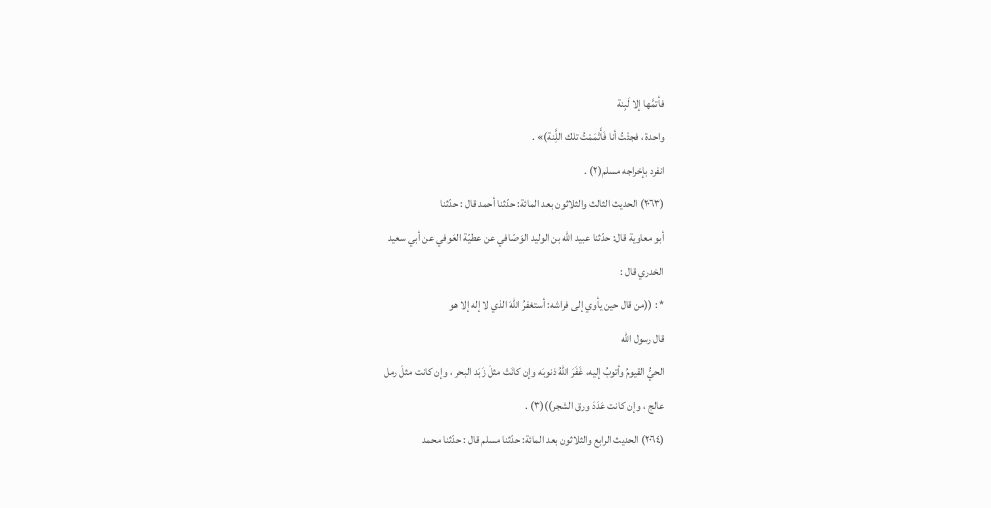فأتمَّها إلا لَبِنة
واحدة ، فجئْتُ أنا فَأَتْمَمْتُ تلك اللَِّنة)» .
انفرد بإخراجه مسلم(٢) .
(٢٠٦٣) الحديث الثالث والثلاثون بعد المائة: حدّثنا أحمد قال : حدّثنا
أبو معاوية قال: حدّثنا عبيد الله بن الوليد الوَصّافي عن عطيّة العَوفي عن أبي سعيد
الخدري قال :
* : ((من قال حين يأوي إلى فراشه: أستغفرُ اللهَ الذي لا إله إلا هو
قال رسول الله
الحيُّ القيومُ وأتوبُ إليه، غَفَرَ اللهُ ذنوبَه وإن كانَتْ مثلَ زَبَد البحر ، وإن كانت مثلَ رمل
عالج ، وإن كانت عَدَدَ ورق الشجر))(٣) .
(٢٠٦٤) الحديث الرابع والثلاثون بعد المائة: حدّثنا مسلم قال : حدّثنا محمد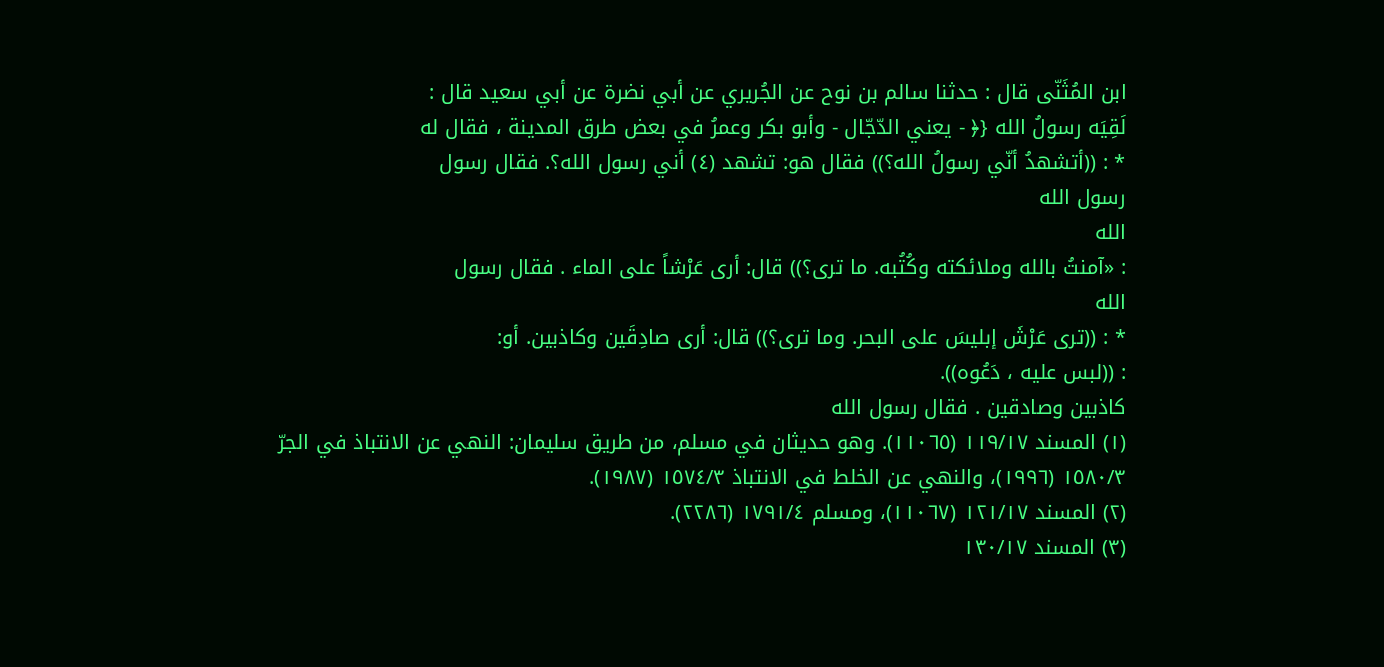ابن المُثَنّى قال : حدثنا سالم بن نوح عن الجُریري عن أبي نضرة عن أبي سعيد قال :
لَقِيَه رسولُ الله {﴿ - يعني الدّجّال - وأبو بكر وعمرُ في بعض طرق المدينة ، فقال له
* : ((أتشهدُ أنّي رسولُ الله؟)) فقال هو: تشهد (٤) أني رسول الله؟. فقال رسول
رسول الله
الله
: «آمنتُ بالله وملائكته وكُتُبه. ما ترى؟)) قال: أرى عَرْشاً على الماء . فقال رسول
الله
* : ((ترى عَرْشَ إبليسَ على البحر. وما ترى؟)) قال: أرى صادِقَين وكاذبين. أو:
: ((لبس عليه ، دَعُوه)).
کاذبین وصادقین . فقال رسول الله
(١) المسند ١١٩/١٧ (١١٠٦٥). وهو حديثان في مسلم، من طريق سليمان: النهي عن الانتباذ في الجرّ
١٥٨٠/٣ (١٩٩٦)، والنهي عن الخلط في الانتباذ ١٥٧٤/٣ (١٩٨٧).
(٢) المسند ١٢١/١٧ (١١٠٦٧)، ومسلم ١٧٩١/٤ (٢٢٨٦).
(٣) المسند ١٣٠/١٧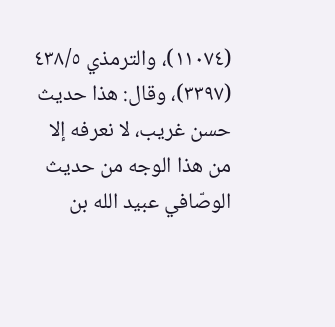(١١٠٧٤)، والترمذي ٤٣٨/٥ (٣٣٩٧)، وقال: هذا حديث حسن غريب، لا نعرفه إلا
من هذا الوجه من حديث الوصّافي عبيد الله بن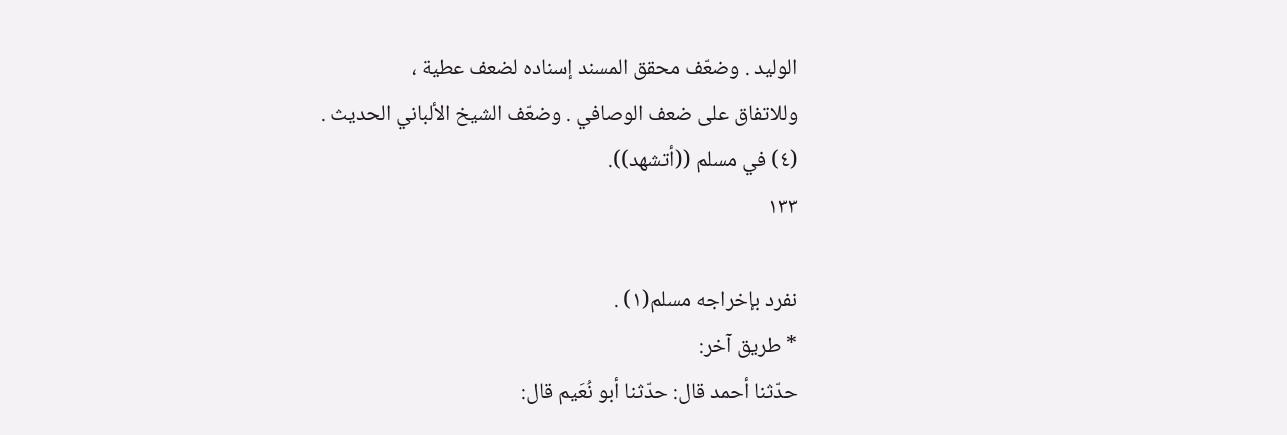الوليد . وضعّف محقق المسند إسناده لضعف عطية ،
وللاتفاق على ضعف الوصافي . وضعّف الشيخ الألباني الحديث .
(٤) في مسلم ((أتشهد)).
١٣٣

نفرد بإخراجه مسلم(١) .
* طريق آخر:
حدّثنا أحمد قال: حدّثنا أبو نُعَيم قال: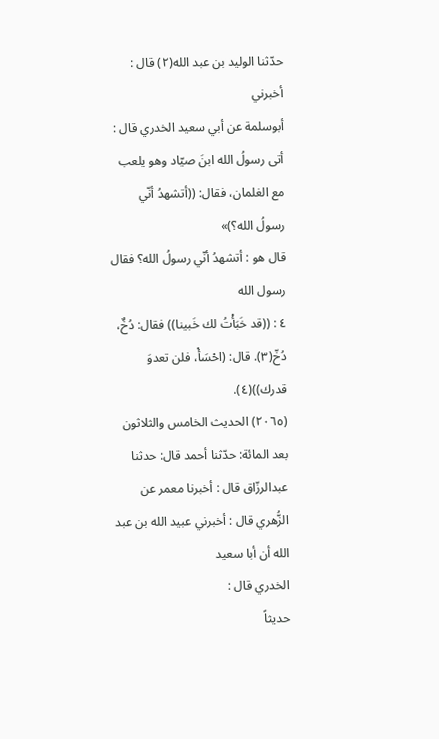حدّثنا الوليد بن عبد الله(٢) قال : أخبرني
أبوسلمة عن أبي سعيد الخدري قال :
أتى رسولُ الله ابنَ صيّاد وهو يلعب مع الغلمان، فقال: ((أتشهدُ أنّي رسولُ الله؟)»
قال هو : أتشهدُ أنّي رسولُ الله؟ فقال رسول الله
٤ : ((قد خَبَأْتُ لك خَبينا)) فقال: دُخٌ،
دُخّ(٣). قال: (احْسَأْ، فلن تعدوَ قدرك))(٤).
(٢٠٦٥) الحديث الخامس والثلاثون بعد المائة: حدّثنا أحمد قال: حدثنا
عبدالرزّاق قال : أخبرنا معمر عن الزُّهري قال : أخبرني عبيد الله بن عبد الله أن أبا سعيد
الخدري قال :
حديثاً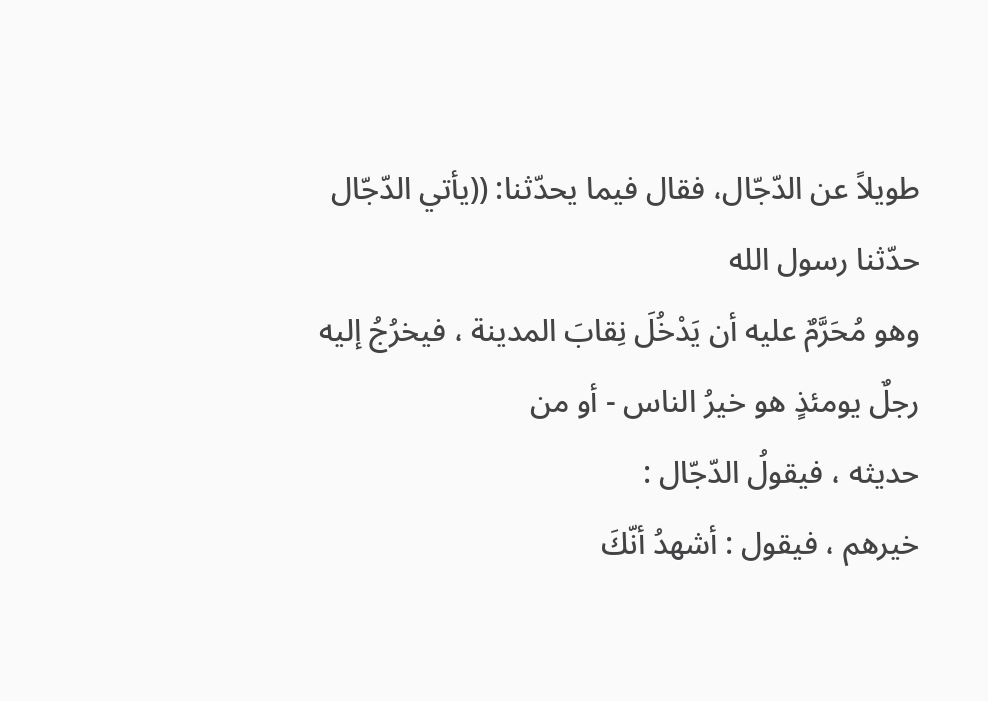طويلاً عن الدّجّال، فقال فيما يحدّثنا: ((يأتي الدّجّال
حدّثنا رسول الله
وهو مُحَرَّمٌ عليه أن يَدْخُلَ نِقابَ المدينة ، فيخرُجُ إليه رجلٌ يومئذٍ هو خيرُ الناس - أو من
حديثه ، فيقولُ الدّجّال :
خیرهم ، فيقول : أشهدُ أنّكَ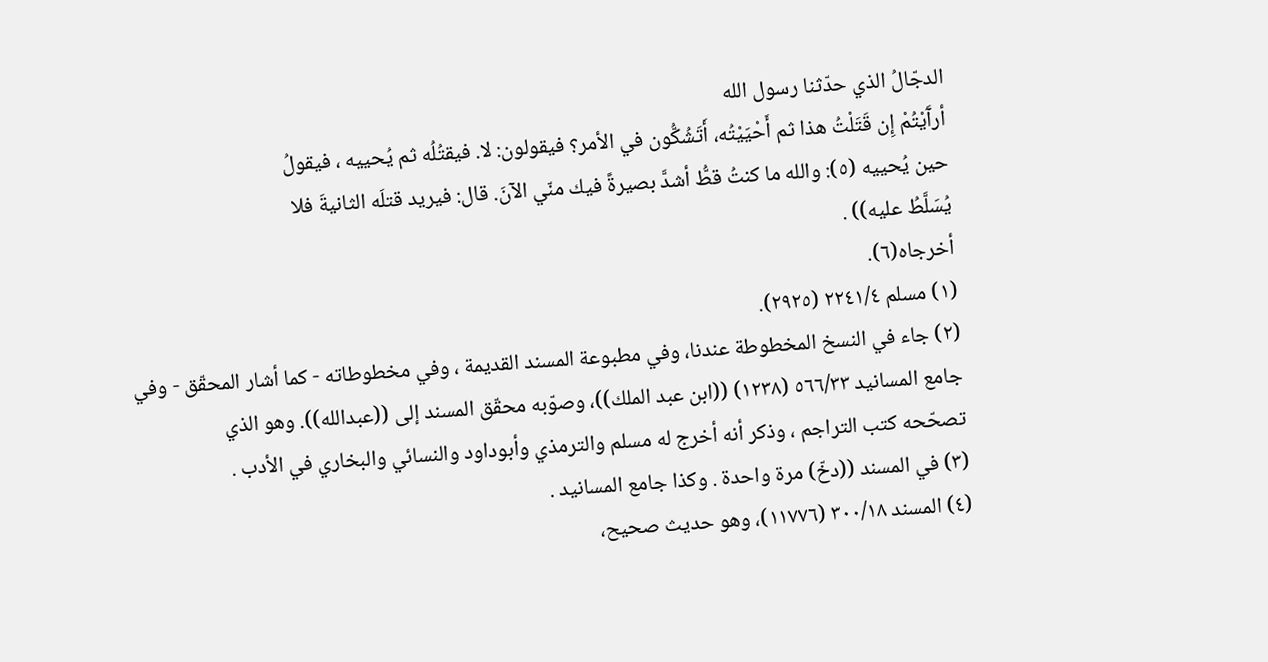الدجّالُ الذي حدّثنا رسول الله
أرآَيْتُمْ إِن قَتَلْتُ هذا ثم أَحْيَيْتُه، أَتَشُكُّون في الأمر؟ فيقولون: لا. فيقتُلُه ثم يُحييه ، فيقولُ
حين يُحييه (٥): والله ما كنتُ قطُّ أشدَّ بصيرةً فيك منّي الآنَ. قال: فيريد قتلَه الثانيةَ فلا
يُسَلَّطُ عليه)) .
أخرجاه(٦).
(١) مسلم ٢٢٤١/٤ (٢٩٢٥).
(٢) جاء في النسخ المخطوطة عندنا، وفي مطبوعة المسند القديمة ، وفي مخطوطاته - كما أشار المحقّق - وفي
جامع المسانيد ٥٦٦/٣٣ (١٢٣٨) ((ابن عبد الملك))، وصوّبه محقّق المسند إلى ((عبدالله)). وهو الذي
تصحّحه كتب التراجم ، وذكر أنه أخرج له مسلم والترمذي وأبوداود والنسائي والبخاري في الأدب .
(٣) في المسند ((دخّ) مرة واحدة . وكذا جامع المسانيد .
(٤) المسند ٣٠٠/١٨ (١١٧٧٦)، وهو حديث صحيح،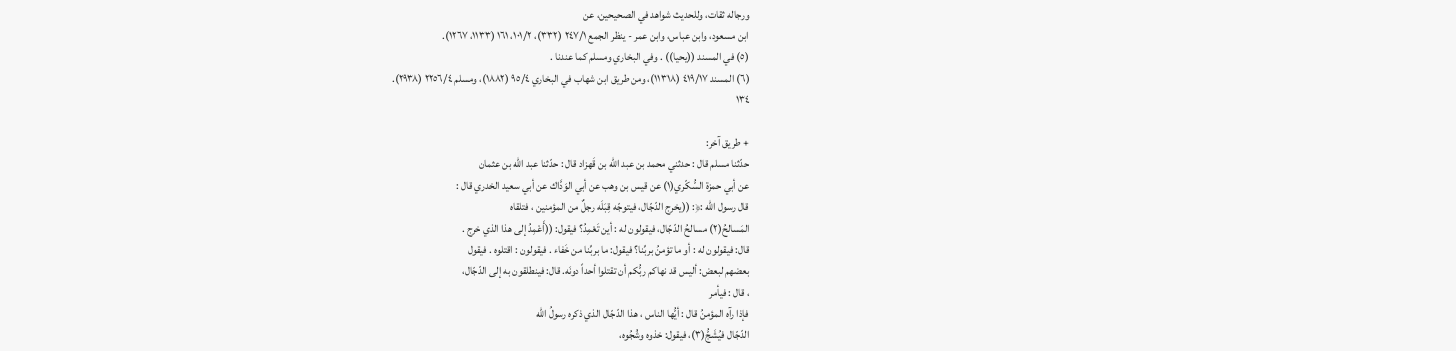ورجاله ثقات، وللحديث شواهد في الصحيحين، عن
ابن مسعود، وابن عباس، وابن عمر - ينظر الجمع ٢٤٧/١ (٣٣٢)، ١٠١/٢، ١٦١ (١١٣٣، ١٢٦٧).
(٥) في المسند ((يحيا)) . وفي البخاري ومسلم كما عندنا .
(٦) المسند ٤١٩/١٧ (١١٣١٨)، ومن طريق ابن شهاب في البخاري ٩٥/٤ (١٨٨٢)، ومسلم ٢٢٥٦/٤ (٢٩٣٨).
١٣٤

+ طريق آخر:
حدّثنا مسلم قال : حدثني محمد بن عبد الله بن قَهزاد قال : حدّثنا عبد الله بن عثمان
عن أبي حمزة السُّكّري(١) عن قيس بن وهب عن أبي الوَدَّاك عن أبي سعيد الخدري قال :
قال رسول الله :﴿: ((يخرج الدّجّال، فيتوجّه قِبَلَه رجلٌ من المؤمنين ، فتلقاه
المَسالحُ(٢) مسالحُ الدّجّال، فيقولون له : أين تَعْمِدُ؟ فيقول: ((أَعْمِدُ إلى هذا الذي خرج .
قال: فيقولون له : أو ما تؤمنُ بربِّنا؟ فيقول: ما بربِّنا من خَفاء . فيقولون : اقتلوه . فيقول
بعضهم لبعض: أليس قد نهاكم ربُّكم أن تقتلوا أحداً دونَه. قال: فينطلقون به إلى الدّجّال،
، قال : فيأمر
فإذا رآه المؤمنُ قال : أيُّها الناس ، هذا الدّجّال الذي ذكره رسولُ الله
الدّجّال فيُشَجُّ(٣)، فيقول: خذوه وشُجُوه،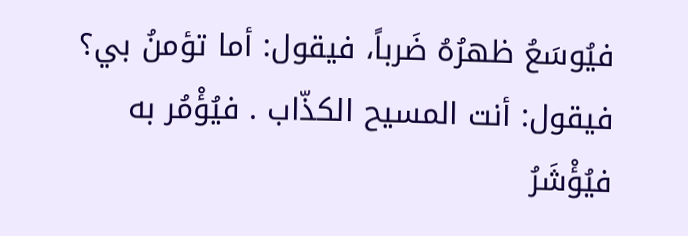فيُوسَعُ ظهرُهُ ضَرباً، فيقول: أما تؤمنُ بي؟
فيقول: أنت المسيح الكذّاب . فيُؤْمُر به فيُؤْشَرُ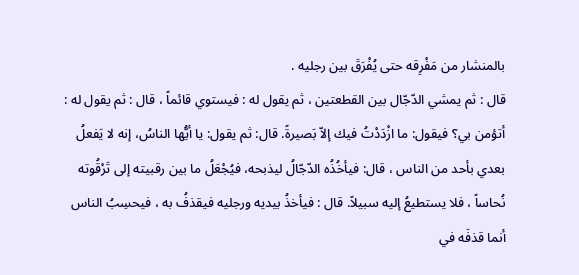بالمنشار من مَفْرِقه حتى يُفْرَقَ بين رجليه .
قال : ثم يمشي الدّجّال بين القطعتين ، ثم يقول له : فيستوي قائماً ، قال : ثم يقول له :
أتؤمن بي؟ فيقول: ما ازْدَدْتُ فيك إلاّ بَصيرةً. قال: ثم يقول: يا أيُّها الناسُ، إنه لا يَفعلُ
بعدي بأحد من الناس ، قال: فيأخُذُه الدّجّالُ ليذبحه، فيُجْعَلُ ما بين رقبيته إلى تَرْقُوته
نُحاساً ، فلا يستطيعُ إليه سبيلاً. قال : فيأخذُ بيديه ورجليه فيقذفُ به ، فیحسِبُ الناس
أنما قذفَه في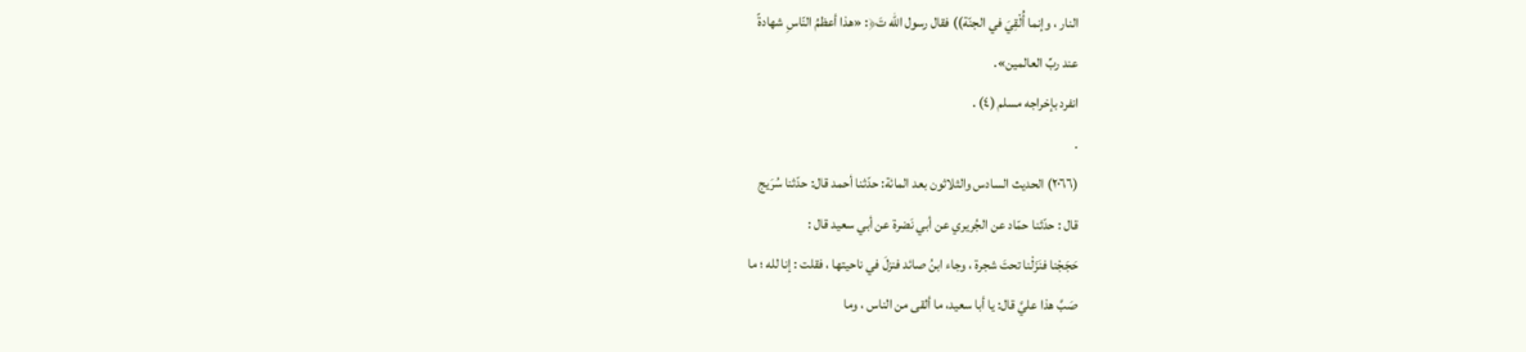النار ، وإنما أُلْقِيَ في الجنّة)) فقال رسول الله تَ﴿: «هذا أعظمُ النّاسِ شهادةً
عند ربِّ العالمين».
انفرد بإخراجه مسلم (٤) .
۔
(٢٠٦٦) الحديث السادس والثلاثون بعد المائة: حدّثنا أحمد قال: حدّثنا سُرَيج
قال : حدّثنا حمّاد عن الجُريري عن أبي نَضرة عن أبي سعيد قال :
حَجَجْنا فنَزَلْنا تحتَ شجرة ، وجاء ابنُ صائد فنزلَ في ناحيتها ، فقلت : إنا لله ؛ ما
صَبَّ هذا عليَّ قال: يا أبا سعيد، ما ألقى من الناس ، وما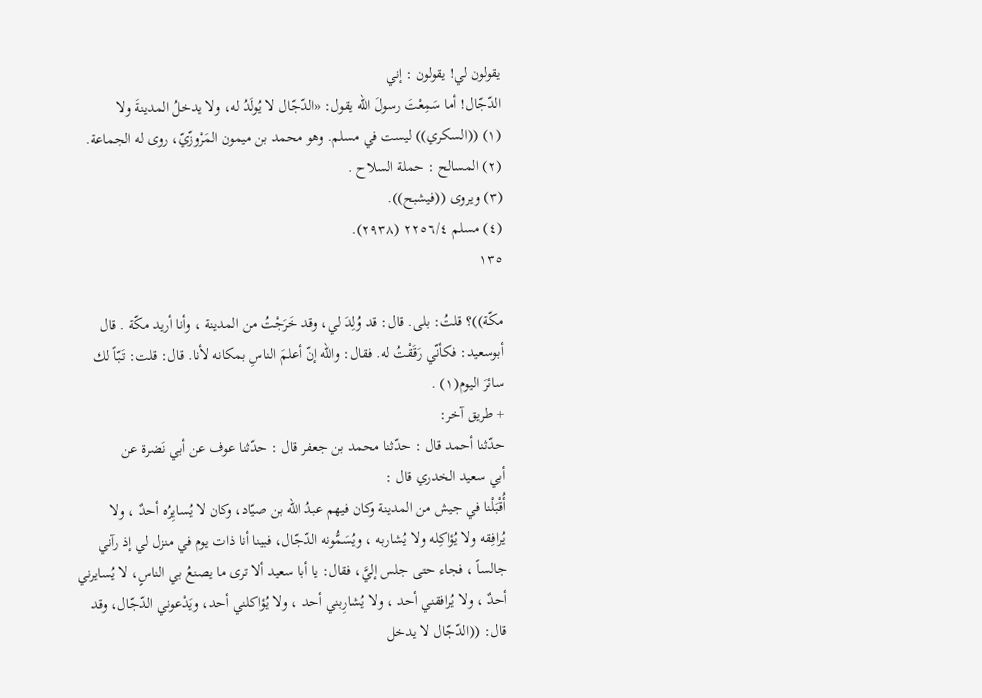يقولون لي! يقولون : إني
الدّجّال! أما سَمِعْتَ رسولَ الله يقول: «الدّجّال لا يُولَدُ له، ولا يدخلُ المدينةَ ولا
(١) ((السكري)) ليست في مسلم. وهو محمد بن ميمون المَرْوزّيّ، روى له الجماعة.
(٢) المسالح : حملة السلاح .
(٣) ويروى ((فيشبح)).
(٤) مسلم ٢٢٥٦/٤ (٢٩٣٨).
١٣٥

مكّة))؟ قلتُ: بلى. قال: قد وُلِدَ لي، وقد خَرَجْتُ من المدينة ، وأنا أريد مكّة . قال
أبوسعيد: فكأنّي رَقَقْتُ له. فقال: والله إنّ أعلمَ الناسِ بمكانه لأنا. قال: قلت: تَبّاً لك
سائرَ اليوم(١) .
+ طريق آخر:
حدّثنا أحمد قال : حدّثنا محمد بن جعفر قال : حدّثنا عوف عن أبي نَضرة عن
أبي سعيد الخدري قال :
أُقْبَلْنا في جيش من المدينة وكان فيهم عبدُ الله بن صيّاد، وكان لا يُسايِرُه أحدٌ ، ولا
يُرافِقه ولا يُؤاكِله ولا يُشاربه ، ويُسَمُّونه الدّجّال، فبينا أنا ذات يوم في منزل لي إذ رآني
جالساً ، فجاء حتى جلس إليَّ، فقال: يا أبا سعيد ألا ترى ما يصنعُ بي الناسٍ، لا يُسايرني
أحدٌ ، ولا يُرافقني أحد ، ولا يُشارِبني أحد ، ولا يُؤاكلني أحد، ويَدْعوني الدّجّال، وقد
قال: ((الدّجّال لا يدخل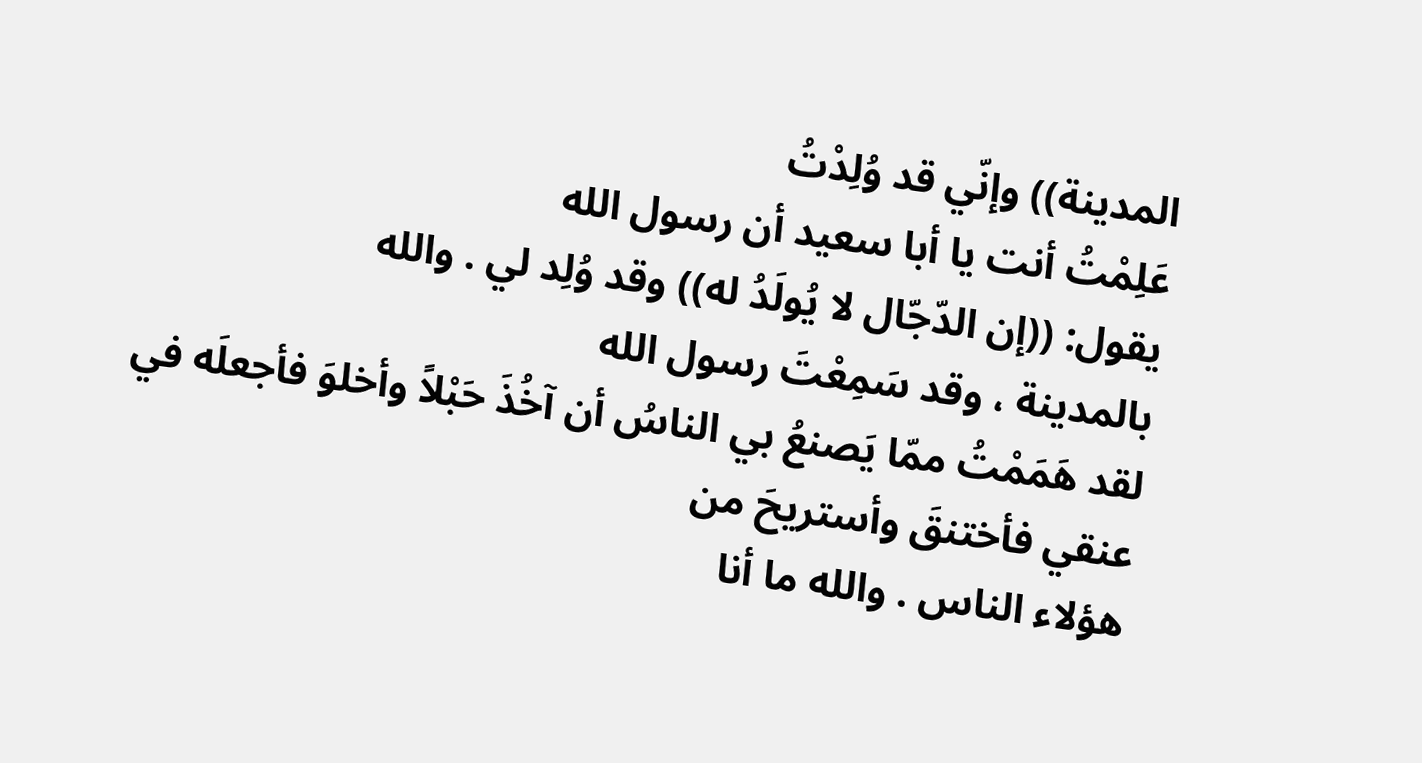المدينة)) وإنّي قد وُلِدْتُ
عَلِمْتُ أنت يا أبا سعيد أن رسول الله
يقول: ((إن الدّجّال لا يُولَدُ له)) وقد وُلِد لي . والله
بالمدينة ، وقد سَمِعْتَ رسول الله
لقد هَمَمْتُ ممّا يَصنعُ بي الناسُ أن آخُذَ حَبْلاً وأخلوَ فأجعلَه في عنقي فأختنقَ وأستريحَ من
هؤلاء الناس . والله ما أنا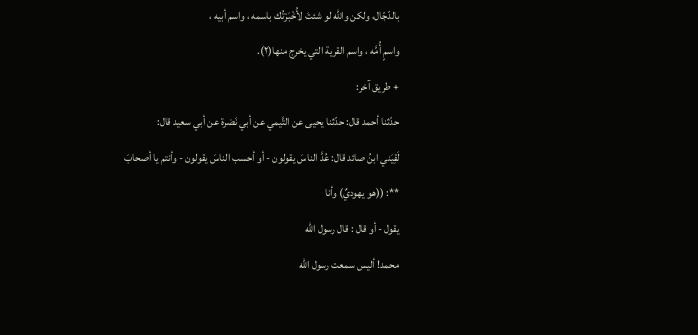بالدّجّال، ولكن والله لو شئتَ لأُخْبَرْتُك باسمه ، واسم أبيه ،
واسمٍ أُمَّه ، واسم القرية التي يخرج منها(٢).
+ طريق آخر:
حدّثنا أحمد قال: حدّثنا يحيى عن التَّيمي عن أبي نَضرة عن أبي سعيد قال:
لَقِيَني ابنُ صائد قال: عُدَّ الناسَ يقولون - أو أحسب الناسَ يقولون - وأنتم يا أصحابَ
**: ((هو يهوديٌ) وأنا
يقول - أو قال : قال رسول الله
محمد! أليس سمعت رسول الله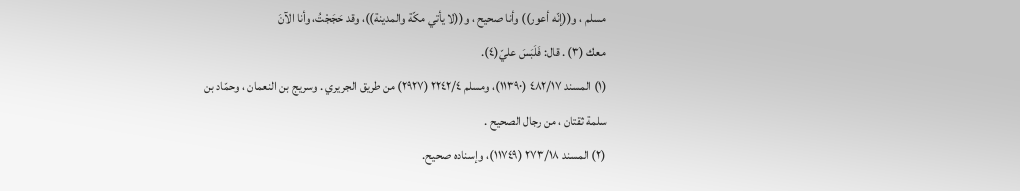مسلم ، و((إنّه أعور)) وأنا صحيح ، و((لا يأتي مكّة والمدينة))، وقد حَجَجْتُ، وأنا الآنَ
معك (٣) . قال: فَلَبَسَ عليّ(٤).
(١) المسند ٤٨٢/١٧ (١١٣٩٠)، ومسلم ٢٢٤٢/٤ (٢٩٢٧) من طريق الجريري . وسريج بن النعمان ، وحمّاد بن
سلمة ثقتان ، من رجال الصحيح .
(٢) المسند ٢٧٣/١٨ (١١٧٤٩)، وإسناده صحيح.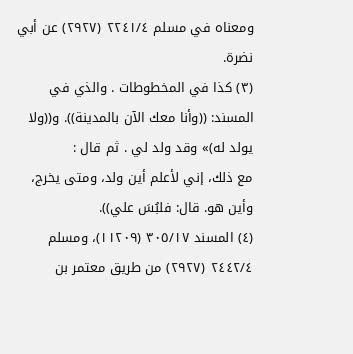ومعناه في مسلم ٢٢٤١/٤ (٢٩٢٧) عن أبي نضرة.
(٣) كذا في المخطوطات . والذي في المسند: ((وأنا معك الآن بالمدينة)). و((ولا يولد له)» وقد ولد لي . ثم قال :
مع ذلك، إني لأعلم أين ولد، ومتى يخرج، وأين هو. قال: فلبُسَ علي)).
(٤) المسند ٣٠٥/١٧ (١١٢٠٩)، ومسلم ٢٤٤٢/٤ (٢٩٢٧) من طريق معتمر بن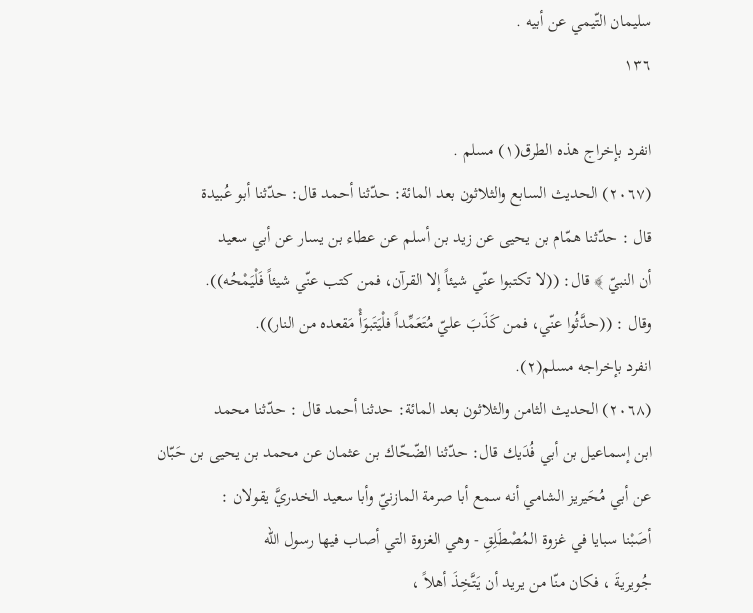سليمان التّيمي عن أبيه .
١٣٦

انفرد بإخراج هذه الطرق(١) مسلم .
(٢٠٦٧) الحديث السابع والثلاثون بعد المائة: حدّثنا أحمد قال: حدّثنا أبو عُبيدة
قال : حدّثنا همّام بن يحيى عن زيد بن أسلم عن عطاء بن يسار عن أبي سعيد
أن النبيّ ﴾ قال: ((لا تكتبوا عنّي شيئاً إلا القرآن، فمن كتب عنّي شيئاً فَلْيَمْحُه)).
وقال : ((حدَّثُوا عنّي، فمن كَذَبَ عليّ مُتَعَمِّداً فلْيَتَبوَأْ مَقعده من النار)).
انفرد بإخراجه مسلم(٢).
(٢٠٦٨) الحديث الثامن والثلاثون بعد المائة: حدثنا أحمد قال : حدّثنا محمد
ابن إسماعيل بن أبي فُدَيك قال: حدّثنا الضّحّاك بن عثمان عن محمد بن يحيى بن حَبّان
عن أبي مُحَيريز الشامي أنه سمع أبا صرمة المازنيّ وأبا سعيد الخدريَّ يقولان :
أصَبْنا سبايا في غزوة المُصْطَلِقِ - وهي الغزوة التي أصاب فيها رسول الله
جُويريةَ ، فكان منّا من يريد أن يَتَّخِذَ أهلاً ،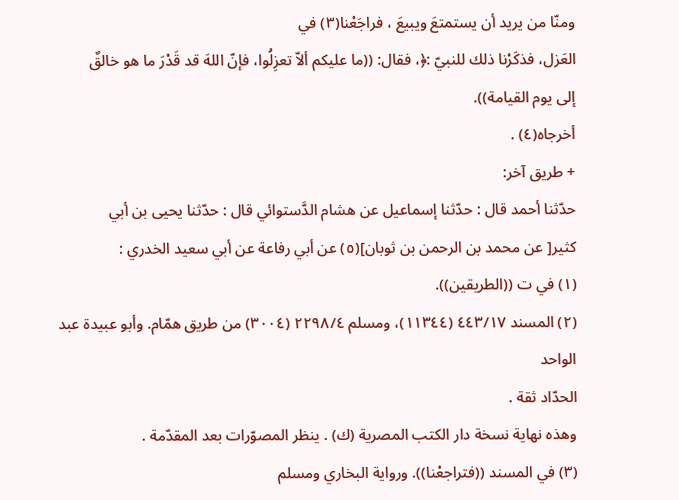ومنّا من يريد أن يستمتعَ ويبيعَ ، فراجَعْنا(٣) في
العَزل، فذكَرْنا ذلك للنبيّ :﴿، فقال: ((ما عليكم ألاّ تعزِلُوا، فإنّ اللهَ قد قَدْرَ ما هو خالقٌ
إلى يوم القيامة)).
أخرجاه(٤) .
+ طريق آخر:
حدّثنا أحمد قال : حدّثنا إسماعيل عن هشام الدَّستوائي قال : حدّثنا يحيى بن أبي
کثیر[ عن محمد بن الرحمن بن ثوبان](٥) عن أبي رفاعة عن أبي سعيد الخدري :
(١) في ت ((الطريقين)).
(٢) المسند ٤٤٣/١٧ (١١٣٤٤)، ومسلم ٢٢٩٨/٤ (٣٠٠٤) من طريق همّام. وأبو عبيدة عبد الواحد
الحدّاد ثقة .
وهذه نهاية نسخة دار الكتب المصرية (ك) . ينظر المصوّرات بعد المقدّمة .
(٣) في المسند ((فتراجعْنا)). ورواية البخاري ومسلم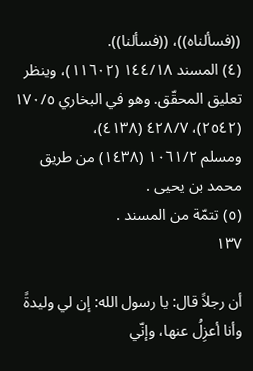((فسألناه))، ((فسألنا)).
(٤) المسند ١٤٤/١٨ (١١٦٠٢)، وينظر تعليق المحقّق. وهو في البخاري ١٧٠/٥ (٢٥٤٢)، ٤٢٨/٧ (٤١٣٨)،
ومسلم ١٠٦١/٢ (١٤٣٨) من طريق محمد بن يحيى .
(٥) تتمّة من المسند .
١٣٧

أن رجلاً قال: يا رسول الله: إن لي وليدةً وأنا أعزِلُ عنها، وإنّي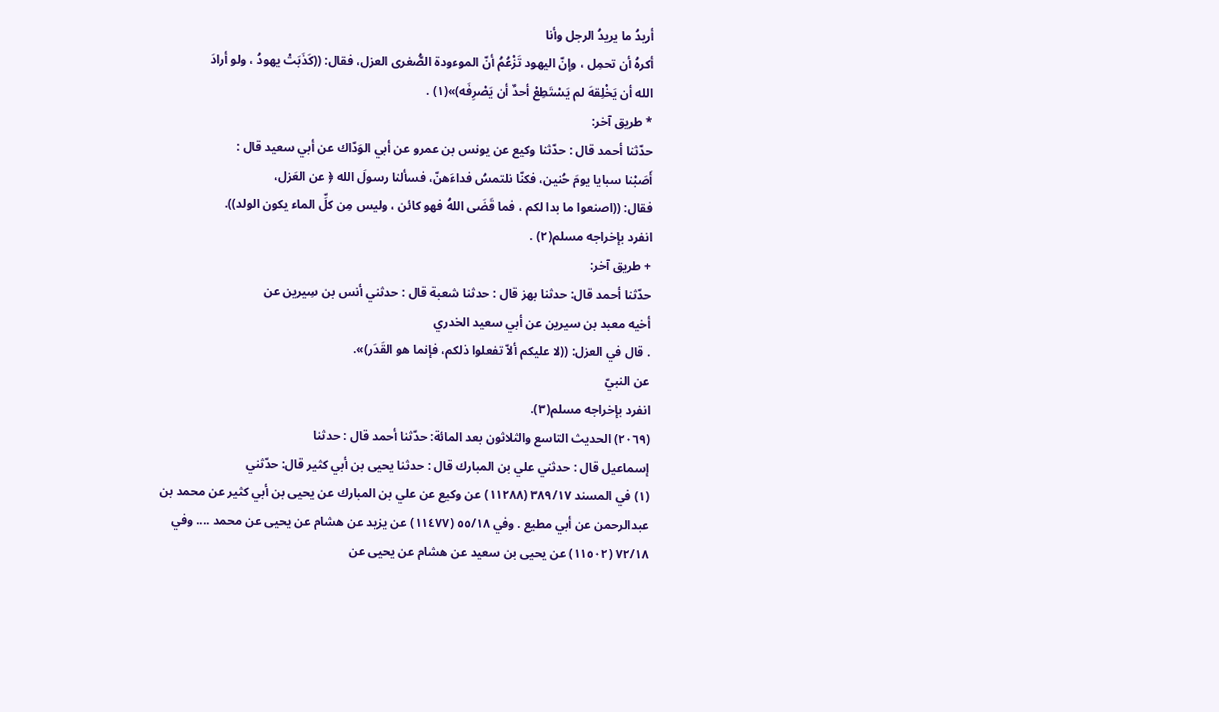أريدُ ما يريدُ الرجل وأنا
أكرهُ أن تحمِل ، وإنّ اليهود تَزْعُمُ أنّ الموءودة الصُّغرى العزل، فقال: ((كَذَبَتْ يهودُ ، ولو أرادَ
الله أن يَخْلِقهَ لم يَسْتَطِعْ أحدٌ أن يَصْرِفَه)»(١) .
* طريق آخر:
حدّثنا أحمد قال : حدّثنا وكيع عن يونس بن عمرو عن أبي الوَدّاك عن أبي سعيد قال :
أَصَبْنا سبايا يومَ حُنين، فكنّا نلتمسُ فداءَهنّ، فسألنا رسولَ الله ﴿ عن العَزل،
فقال: ((اصنعوا ما بدا لكم ، فما قَضَى اللهُ فهو كائن ، وليس مِن كلِّ الماء يكون الولد)).
انفرد بإخراجه مسلم(٢) .
+ طريق آخر:
حدّثنا أحمد قال: حدثنا بهز قال : حدثنا شعبة قال : حدثني أنس بن سِیرین عن
أخیه معبد بن سیرین عن أبي سعيد الخدري
. قال في العزل: ((لا عليكم ألاّ تفعلوا ذلكم، فإنما هو القَدَر)».
عن النبيّ
انفرد بإخراجه مسلم(٣).
(٢٠٦٩) الحديث التاسع والثلاثون بعد المائة: حدّثنا أحمد قال : حدثنا
إسماعيل قال : حدثني علي بن المبارك قال : حدثنا یحیی بن أبي كثير قال: حدّثني
(١) في المسند ٣٨٩/١٧ (١١٢٨٨) عن وكيع عن علي بن المبارك عن يحيى بن أبي كثير عن محمد بن
عبدالرحمن عن أبي مطيع . وفي ٥٥/١٨ (١١٤٧٧) عن يزيد عن هشام عن يحيى عن محمد .... وفي
٧٢/١٨ (١١٥٠٢) عن يحيى بن سعيد عن هشام عن يحيى عن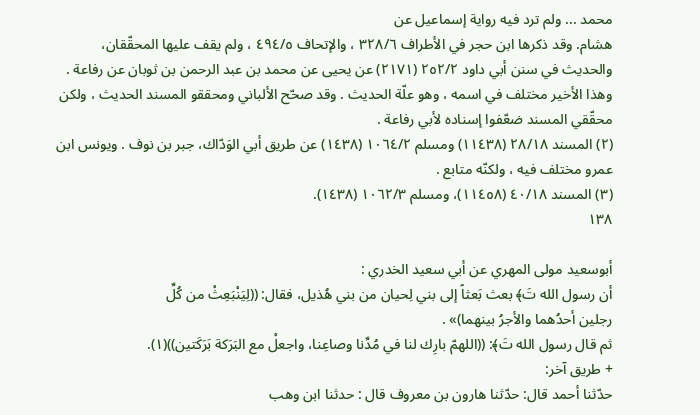محمد ... ولم ترد فيه رواية إسماعيل عن
هشام. وقد ذكرها ابن حجر في الأطراف ٣٢٨/٦ ، والإتحاف ٤٩٤/٥ ، ولم يقف عليها المحقّقان،
والحديث في سنن أبي داود ٢٥٢/٢ (٢١٧١) عن يحيى عن محمد بن عبد الرحمن بن ثوبان عن رفاعة .
وهذا الأخير مختلف في اسمه ، وهو علّة الحديث . وقد صحّح الألباني ومحققو المسند الحديث ، ولكن
محقّقي المسند ضعّفوا إسناده لأبي رفاعة .
(٢) المسند ٢٨/١٨ (١١٤٣٨) ومسلم ١٠٦٤/٢ (١٤٣٨) عن طريق أبي الوَدّاك، جبر بن نوف . ويونس ابن
عمرو مختلف فيه ، ولكنّه متابع .
(٣) المسند ٤٠/١٨ (١١٤٥٨)، ومسلم ١٠٦٢/٣ (١٤٣٨).
١٣٨

أبوسعید مولی المهري عن أبي سعيد الخدري :
أن رسول الله تَ﴾ بعث بَعثاً إلى بني لِحيان من بني هُذيل، فقال: ((لِيَنْبَعِثْ من كُلِّ
رجلين أحدُهما والأجرُ بينهما)» .
ثم قال رسول الله تَ﴾: ((اللهمّ بارِك لنا في مُدِّنا وصاعِنا، واجعلْ مع البَرَكة بَرَكَتين))(١).
+ طريق آخر:
حدّثنا أحمد قال: حدّثنا هارون بن معروف قال : حدثنا ابن وهب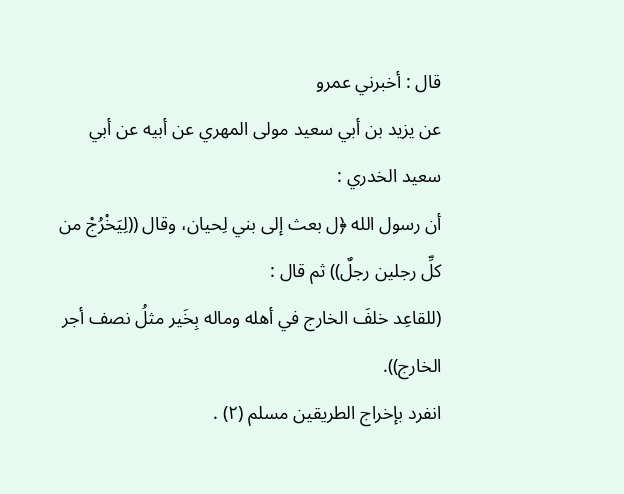قال : أخبرني عمرو
عن یزید بن أبي سعيد مولی المهري عن أبيه عن أبي سعيد الخدري :
أن رسول الله ﴿ل بعث إلى بني لِحيان، وقال ((لِيَخْرُجْ من كلِّ رجلين رجلٌ)) ثم قال :
(للقاعِد خلفَ الخارج في أهله وماله بِخَير مثلُ نصف أجر الخارج)).
انفرد بإخراج الطريقين مسلم (٢) .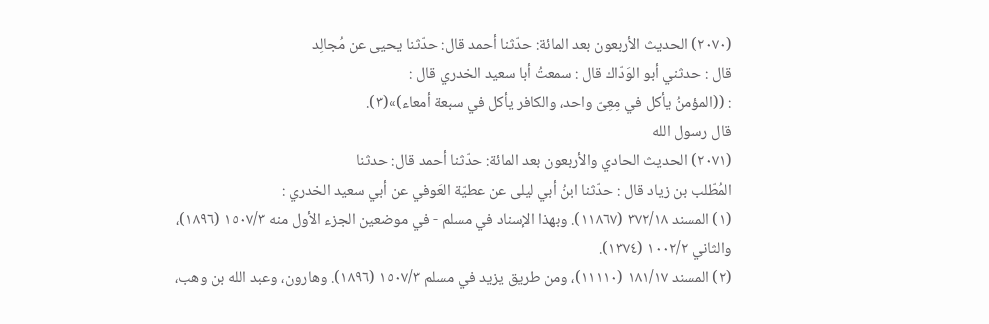(٢٠٧٠) الحديث الأربعون بعد المائة: حدّثنا أحمد قال: حدّثنا يحيى عن مُجالِد
قال : حدثني أبو الوَدّاك قال : سمعتُ أبا سعيد الخدري قال :
: ((المؤمنُ يأكل في مِعِىّ واحد، والكافر يأكل في سبعة أمعاء)»(٣).
قال رسول الله
(٢٠٧١) الحديث الحادي والأربعون بعد المائة: حدّثنا أحمد قال: حدثنا
المُطّلب بن زياد قال : حدّثنا ابنُ أبي ليلى عن عطيّة العَوفي عن أبي سعيد الخدري :
(١) المسند ٣٧٢/١٨ (١١٨٦٧). وبهذا الإسناد في مسلم - في موضعين الجزء الأول منه ١٥٠٧/٣ (١٨٩٦)،
والثاني ١٠٠٢/٢ (١٣٧٤).
(٢) المسند ١٨١/١٧ (١١١١٠)، ومن طريق يزيد في مسلم ١٥٠٧/٣ (١٨٩٦). وهارون، وعبد الله بن وهب،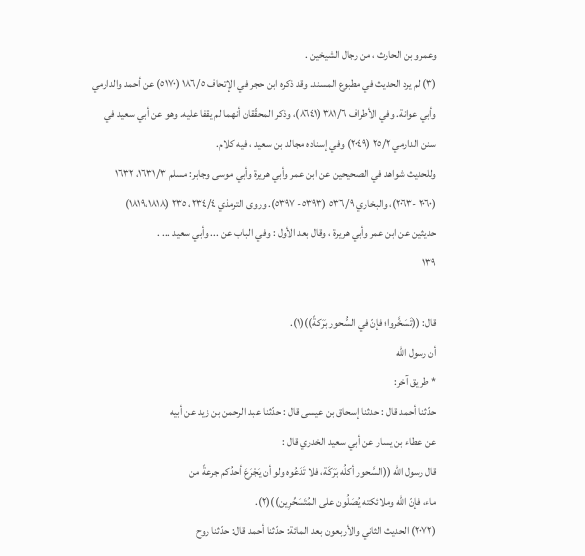وعمرو بن الحارث ، من رجال الشيخين .
(٣) لم يرد الحديث في مطبوع المسند. وقد ذكره ابن حجر في الإتحاف ١٨٦/٥ (٥١٧٠) عن أحمد والدارمي
وأبي عوانة. وفي الأطراف ٣٨١/٦ (٨٦٤١)، وذكر المحقّقان أنهما لم يقفا عليه. وهو عن أبي سعيد في
سنن الدارمي ٢٥/٢ (٢٠٤٩) وفي إسناده مجالد بن سعيد ، فيه كلام.
وللحديث شواهد في الصحيحين عن ابن عمر وأبي هريرة وأبي موسى وجابر: مسلم ١٦٣١/٣، ١٦٣٢
(٢٠٦٠ -٢٠٦٣)، والبخاري ٥٣٦/٩ (٥٣٩٣- ٥٣٩٧). وروى الترمذي ٢٣٤/٤، ٢٣٥ (١٨١٩،١٨١٨)
حديثين عن ابن عمر وأبي هريرة ، وقال بعد الأول : وفي الباب عن ... وأبي سعيد ... .
١٣٩

قال: ((تَسَخَّروا؛ فإنّ في السُّحور بَرَكةً))(١).
أن رسول الله
* طريق آخر:
حدّثنا أحمد قال : حدثنا إسحاق بن عيسى قال : حدّثنا عبد الرحمن بن زيد عن أبيه
عن عطاء بن يسار عن أبي سعيد الخدري قال :
قال رسول الله ((السَّحور أكلُه بَرَكَة، فلا تَدَعُوه ولو أن يَجْرَعَ أحدُكم جرعةً من
ماء، فإنّ الله وملائكته يُصَلُون على المُتَسَحِّرِين))(٢).
(٢٠٧٢) الحديث الثاني والأربعون بعد المائة: حدّثنا أحمد قال: حدّثنا روح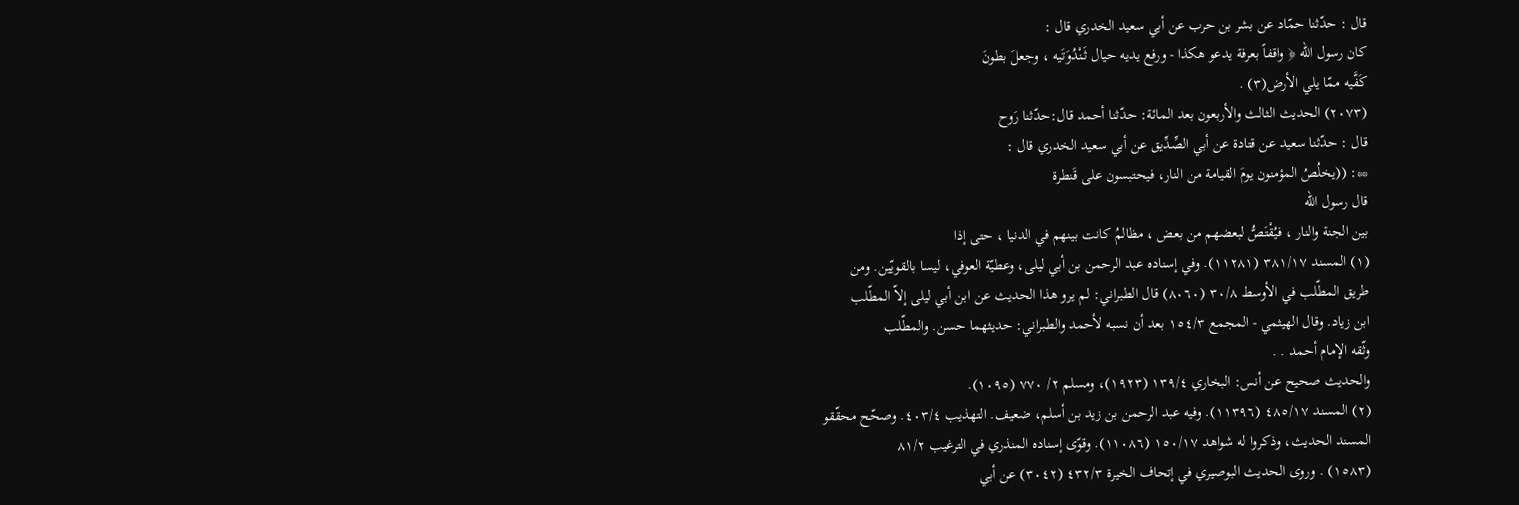قال : حدّثنا حمّاد عن بشر بن حرب عن أبي سعيد الخدري قال :
كان رسول الله ﴿ واقفاً بعرفة يدعو هكذا - ورفع يديه حيال ثَنْدُوَتَيه ، وجعلَ بطونَ
كَفَّيه ممّا يلي الأرض(٣) .
(٢٠٧٣) الحديث الثالث والأربعون بعد المائة: حدّثنا أحمد قال:حدّثنا رَوح
قال : حدّثنا سعيد عن قتادة عن أبي الصِّدِّيق عن أبي سعيد الخدري قال :
**: ((يخلُصُ المؤمنون يومَ القيامة من النار، فيحتبسون على قَنطرة
قال رسول الله
بين الجنة والنار ، فيُقْتَصُّ لبعضهم من بعض ، مظالمُ كانت بينهم في الدنيا ، حتى إذا
(١) المسند ٣٨١/١٧ (١١٢٨١). وفي إسناده عبد الرحمن بن أبي ليلى، وعطيّة العوفي، ليسا بالقويّين. ومن
طريق المطّلب في الأوسط ٣٠/٨ (٨٠٦٠) قال الطبراني: لم يرو هذا الحديث عن ابن أبي ليلى إلاّ المطّلب
ابن زياد. وقال الهيثمي - المجمع ١٥٤/٣ بعد أن نسبه لأحمد والطبراني: حديثهما حسن. والمطّلب
وثّقه الإمام أحمد . .
والحديث صحيح عن أنس: البخاري ١٣٩/٤ (١٩٢٣)، ومسلم ٢/ ٧٧٠ (١٠٩٥).
(٢) المسند ٤٨٥/١٧ (١١٣٩٦). وفيه عبد الرحمن بن زيد بن أسلم، ضعيف. التهذيب ٤٠٣/٤. وصحّح محقّقو
المسند الحديث، وذكروا له شواهد ١٥٠/١٧ (١١٠٨٦). وقوّى إسناده المنذري في الترغيب ٨١/٢
(١٥٨٣) . وروى الحديث البوصيري في إتحاف الخيرة ٤٣٢/٣ (٣٠٤٢) عن أبي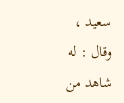سعيد ، وقال : له شاهد من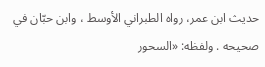حديث ابن عمر، رواه الطبراني الأوسط ، وابن حبّان في صحيحه . ولفظه: «السحور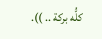كلُّه بركة .. )).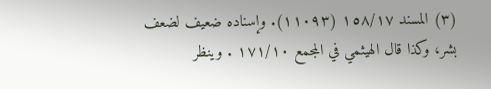(٣) المسند ١٥٨/١٧ (١١٠٩٣). وإسناده ضعيف لضعف بشر، وكذا قال الهيثمي في المجمع ١٧١/١٠ . وينظر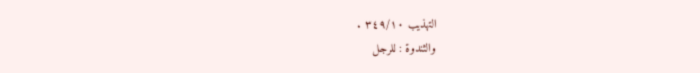التهذيب ٣٤٩/١٠ .
والثندوة : للرجل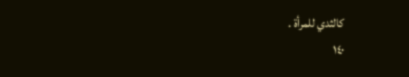كالثدي للمرأة .
١٤٠